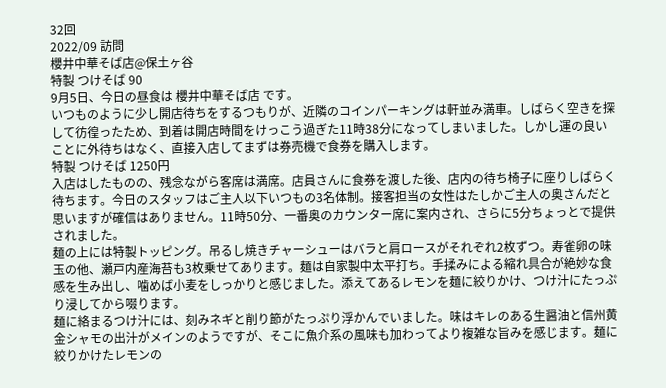32回
2022/09 訪問
櫻井中華そば店@保土ヶ谷
特製 つけそば 90
9月5日、今日の昼食は 櫻井中華そば店 です。
いつものように少し開店待ちをするつもりが、近隣のコインパーキングは軒並み満車。しばらく空きを探して彷徨ったため、到着は開店時間をけっこう過ぎた11時38分になってしまいました。しかし運の良いことに外待ちはなく、直接入店してまずは券売機で食券を購入します。
特製 つけそば 1250円
入店はしたものの、残念ながら客席は満席。店員さんに食券を渡した後、店内の待ち椅子に座りしばらく待ちます。今日のスタッフはご主人以下いつもの3名体制。接客担当の女性はたしかご主人の奥さんだと思いますが確信はありません。11時50分、一番奥のカウンター席に案内され、さらに5分ちょっとで提供されました。
麺の上には特製トッピング。吊るし焼きチャーシューはバラと肩ロースがそれぞれ2枚ずつ。寿雀卵の味玉の他、瀬戸内産海苔も3枚乗せてあります。麺は自家製中太平打ち。手揉みによる縮れ具合が絶妙な食感を生み出し、噛めば小麦をしっかりと感じました。添えてあるレモンを麺に絞りかけ、つけ汁にたっぷり浸してから啜ります。
麺に絡まるつけ汁には、刻みネギと削り節がたっぷり浮かんでいました。味はキレのある生醤油と信州黄金シャモの出汁がメインのようですが、そこに魚介系の風味も加わってより複雑な旨みを感じます。麺に絞りかけたレモンの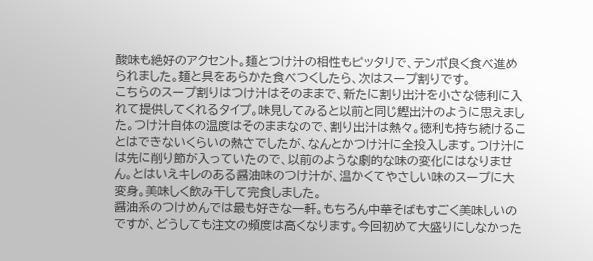酸味も絶好のアクセント。麺とつけ汁の相性もピッタリで、テンポ良く食べ進められました。麺と具をあらかた食べつくしたら、次はスープ割りです。
こちらのスープ割りはつけ汁はそのままで、新たに割り出汁を小さな徳利に入れて提供してくれるタイプ。味見してみると以前と同じ鰹出汁のように思えました。つけ汁自体の温度はそのままなので、割り出汁は熱々。徳利も持ち続けることはできないくらいの熱さでしたが、なんとかつけ汁に全投入します。つけ汁には先に削り節が入っていたので、以前のような劇的な味の変化にはなりません。とはいえキレのある醤油味のつけ汁が、温かくてやさしい味のスープに大変身。美味しく飲み干して完食しました。
醤油系のつけめんでは最も好きな一軒。もちろん中華そばもすごく美味しいのですが、どうしても注文の頻度は高くなります。今回初めて大盛りにしなかった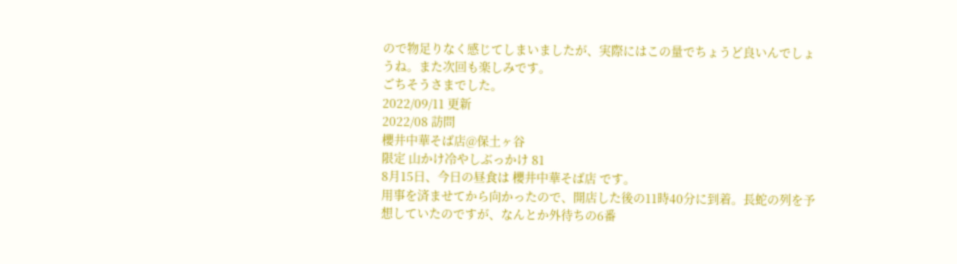ので物足りなく感じてしまいましたが、実際にはこの量でちょうど良いんでしょうね。また次回も楽しみです。
ごちそうさまでした。
2022/09/11 更新
2022/08 訪問
櫻井中華そば店@保土ヶ谷
限定 山かけ冷やしぶっかけ 81
8月15日、今日の昼食は 櫻井中華そば店 です。
用事を済ませてから向かったので、開店した後の11時40分に到着。長蛇の列を予想していたのですが、なんとか外待ちの6番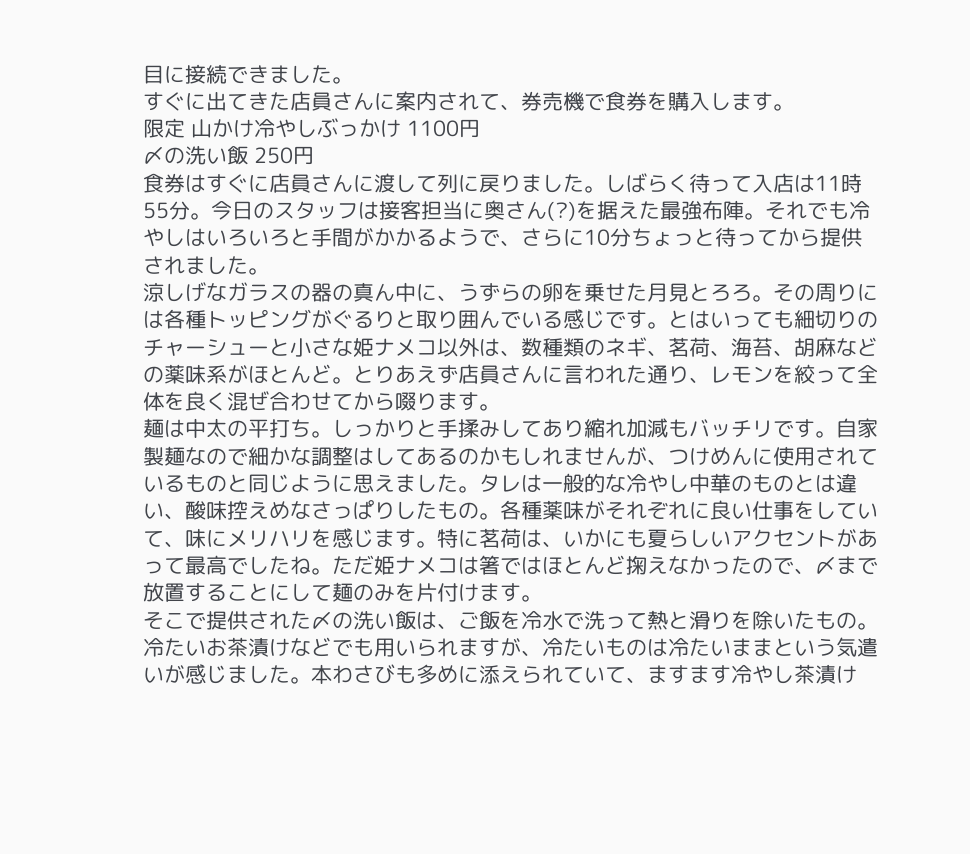目に接続できました。
すぐに出てきた店員さんに案内されて、券売機で食券を購入します。
限定 山かけ冷やしぶっかけ 1100円
〆の洗い飯 250円
食券はすぐに店員さんに渡して列に戻りました。しばらく待って入店は11時55分。今日のスタッフは接客担当に奥さん(?)を据えた最強布陣。それでも冷やしはいろいろと手間がかかるようで、さらに10分ちょっと待ってから提供されました。
涼しげなガラスの器の真ん中に、うずらの卵を乗せた月見とろろ。その周りには各種トッピングがぐるりと取り囲んでいる感じです。とはいっても細切りのチャーシューと小さな姫ナメコ以外は、数種類のネギ、茗荷、海苔、胡麻などの薬味系がほとんど。とりあえず店員さんに言われた通り、レモンを絞って全体を良く混ぜ合わせてから啜ります。
麺は中太の平打ち。しっかりと手揉みしてあり縮れ加減もバッチリです。自家製麺なので細かな調整はしてあるのかもしれませんが、つけめんに使用されているものと同じように思えました。タレは一般的な冷やし中華のものとは違い、酸味控えめなさっぱりしたもの。各種薬味がそれぞれに良い仕事をしていて、味にメリハリを感じます。特に茗荷は、いかにも夏らしいアクセントがあって最高でしたね。ただ姫ナメコは箸ではほとんど掬えなかったので、〆まで放置することにして麺のみを片付けます。
そこで提供された〆の洗い飯は、ご飯を冷水で洗って熱と滑りを除いたもの。冷たいお茶漬けなどでも用いられますが、冷たいものは冷たいままという気遣いが感じました。本わさびも多めに添えられていて、ますます冷やし茶漬け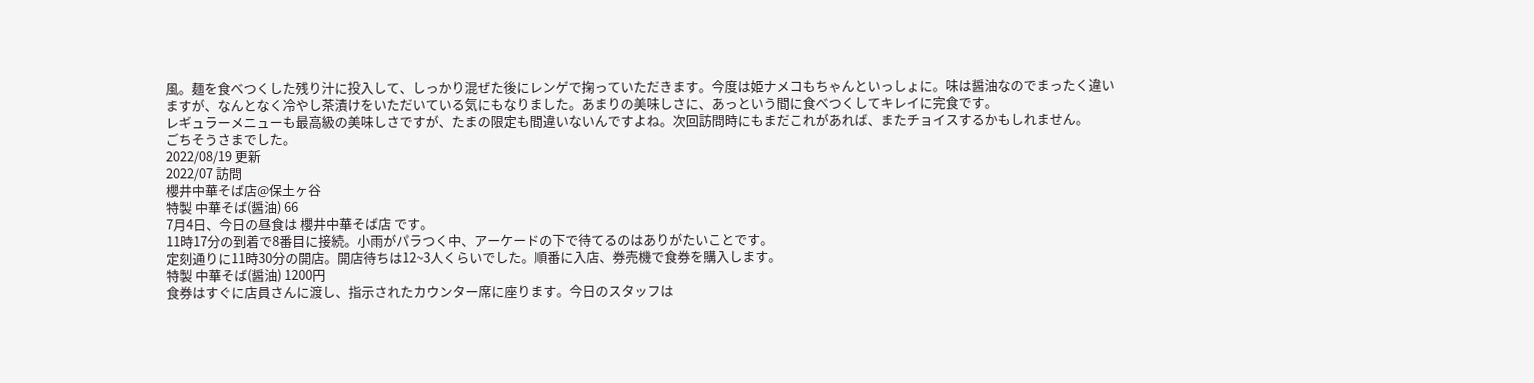風。麺を食べつくした残り汁に投入して、しっかり混ぜた後にレンゲで掬っていただきます。今度は姫ナメコもちゃんといっしょに。味は醤油なのでまったく違いますが、なんとなく冷やし茶漬けをいただいている気にもなりました。あまりの美味しさに、あっという間に食べつくしてキレイに完食です。
レギュラーメニューも最高級の美味しさですが、たまの限定も間違いないんですよね。次回訪問時にもまだこれがあれば、またチョイスするかもしれません。
ごちそうさまでした。
2022/08/19 更新
2022/07 訪問
櫻井中華そば店@保土ヶ谷
特製 中華そば(醤油) 66
7月4日、今日の昼食は 櫻井中華そば店 です。
11時17分の到着で8番目に接続。小雨がパラつく中、アーケードの下で待てるのはありがたいことです。
定刻通りに11時30分の開店。開店待ちは12~3人くらいでした。順番に入店、券売機で食券を購入します。
特製 中華そば(醤油) 1200円
食券はすぐに店員さんに渡し、指示されたカウンター席に座ります。今日のスタッフは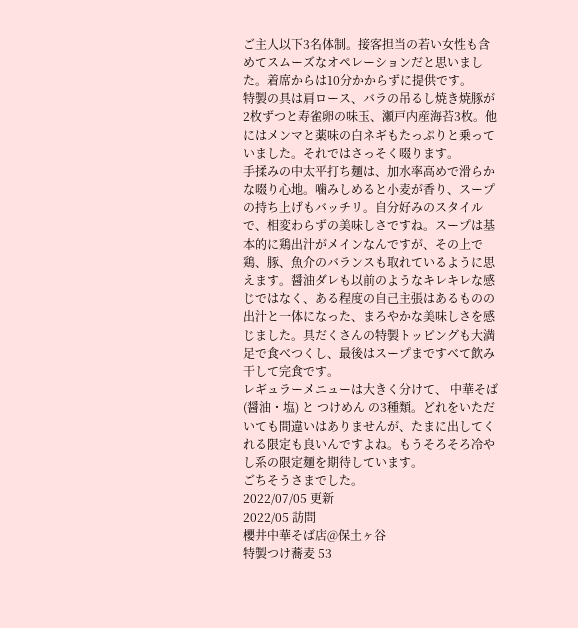ご主人以下3名体制。接客担当の若い女性も含めてスムーズなオペレーションだと思いました。着席からは10分かからずに提供です。
特製の具は肩ロース、バラの吊るし焼き焼豚が2枚ずつと寿雀卵の味玉、瀬戸内産海苔3枚。他にはメンマと薬味の白ネギもたっぷりと乗っていました。それではさっそく啜ります。
手揉みの中太平打ち麺は、加水率高めで滑らかな啜り心地。噛みしめると小麦が香り、スープの持ち上げもバッチリ。自分好みのスタイルで、相変わらずの美味しさですね。スープは基本的に鶏出汁がメインなんですが、その上で鶏、豚、魚介のバランスも取れているように思えます。醤油ダレも以前のようなキレキレな感じではなく、ある程度の自己主張はあるものの出汁と一体になった、まろやかな美味しさを感じました。具だくさんの特製トッピングも大満足で食べつくし、最後はスープまですべて飲み干して完食です。
レギュラーメニューは大きく分けて、 中華そば(醤油・塩) と つけめん の3種類。どれをいただいても間違いはありませんが、たまに出してくれる限定も良いんですよね。もうそろそろ冷やし系の限定麺を期待しています。
ごちそうさまでした。
2022/07/05 更新
2022/05 訪問
櫻井中華そば店@保土ヶ谷
特製つけ蕎麦 53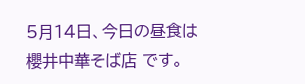5月14日、今日の昼食は 櫻井中華そば店 です。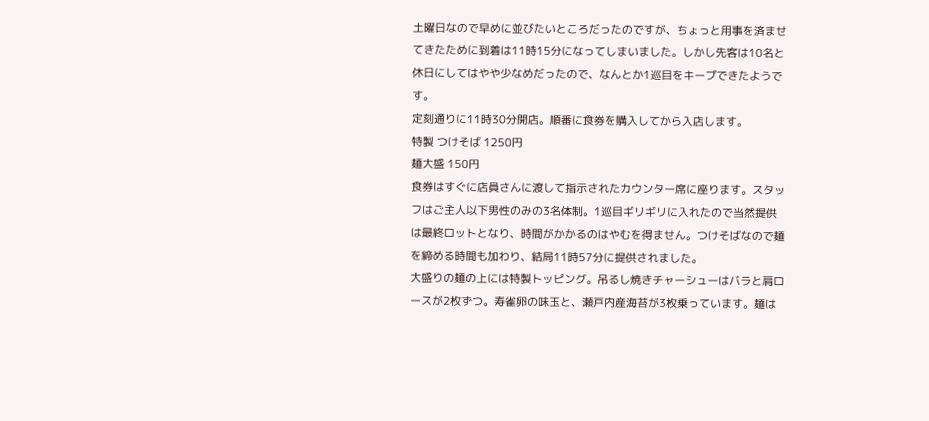土曜日なので早めに並びたいところだったのですが、ちょっと用事を済ませてきたために到着は11時15分になってしまいました。しかし先客は10名と休日にしてはやや少なめだったので、なんとか1巡目をキープできたようです。
定刻通りに11時30分開店。順番に食券を購入してから入店します。
特製 つけそば 1250円
麺大盛 150円
食券はすぐに店員さんに渡して指示されたカウンター席に座ります。スタッフはご主人以下男性のみの3名体制。1巡目ギリギリに入れたので当然提供は最終ロットとなり、時間がかかるのはやむを得ません。つけそばなので麺を締める時間も加わり、結局11時57分に提供されました。
大盛りの麺の上には特製トッピング。吊るし焼きチャーシューはバラと肩ロースが2枚ずつ。寿雀卵の味玉と、瀬戸内産海苔が3枚乗っています。麺は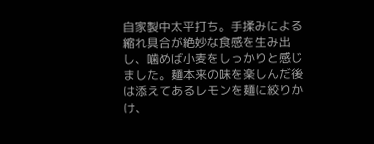自家製中太平打ち。手揉みによる縮れ具合が絶妙な食感を生み出し、噛めば小麦をしっかりと感じました。麺本来の味を楽しんだ後は添えてあるレモンを麺に絞りかけ、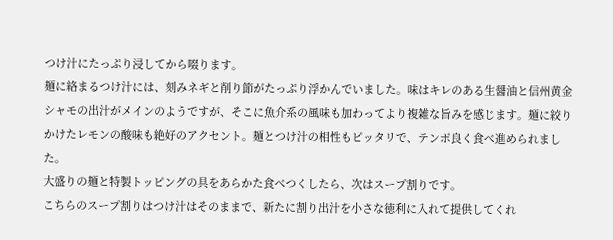つけ汁にたっぷり浸してから啜ります。
麺に絡まるつけ汁には、刻みネギと削り節がたっぷり浮かんでいました。味はキレのある生醤油と信州黄金シャモの出汁がメインのようですが、そこに魚介系の風味も加わってより複雑な旨みを感じます。麺に絞りかけたレモンの酸味も絶好のアクセント。麺とつけ汁の相性もピッタリで、テンポ良く食べ進められました。
大盛りの麺と特製トッピングの具をあらかた食べつくしたら、次はスープ割りです。
こちらのスープ割りはつけ汁はそのままで、新たに割り出汁を小さな徳利に入れて提供してくれ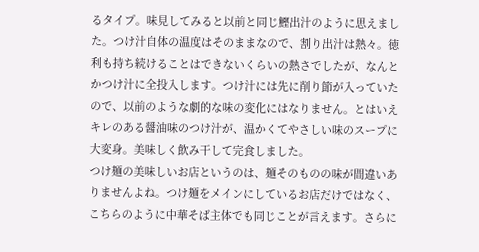るタイプ。味見してみると以前と同じ鰹出汁のように思えました。つけ汁自体の温度はそのままなので、割り出汁は熱々。徳利も持ち続けることはできないくらいの熱さでしたが、なんとかつけ汁に全投入します。つけ汁には先に削り節が入っていたので、以前のような劇的な味の変化にはなりません。とはいえキレのある醤油味のつけ汁が、温かくてやさしい味のスープに大変身。美味しく飲み干して完食しました。
つけ麺の美味しいお店というのは、麺そのものの味が間違いありませんよね。つけ麺をメインにしているお店だけではなく、こちらのように中華そば主体でも同じことが言えます。さらに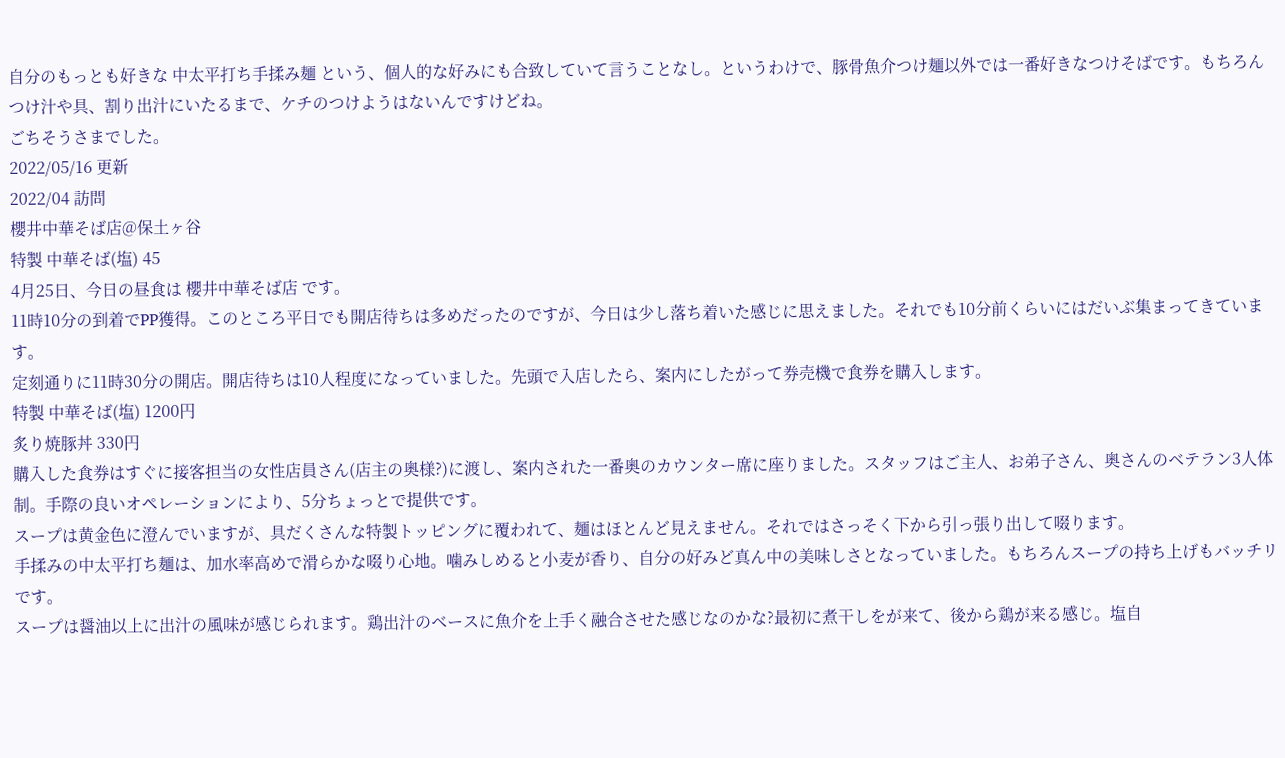自分のもっとも好きな 中太平打ち手揉み麺 という、個人的な好みにも合致していて言うことなし。というわけで、豚骨魚介つけ麺以外では一番好きなつけそばです。もちろんつけ汁や具、割り出汁にいたるまで、ケチのつけようはないんですけどね。
ごちそうさまでした。
2022/05/16 更新
2022/04 訪問
櫻井中華そば店@保土ヶ谷
特製 中華そば(塩) 45
4月25日、今日の昼食は 櫻井中華そば店 です。
11時10分の到着でPP獲得。このところ平日でも開店待ちは多めだったのですが、今日は少し落ち着いた感じに思えました。それでも10分前くらいにはだいぶ集まってきています。
定刻通りに11時30分の開店。開店待ちは10人程度になっていました。先頭で入店したら、案内にしたがって券売機で食券を購入します。
特製 中華そば(塩) 1200円
炙り焼豚丼 330円
購入した食券はすぐに接客担当の女性店員さん(店主の奥様?)に渡し、案内された一番奥のカウンター席に座りました。スタッフはご主人、お弟子さん、奥さんのベテラン3人体制。手際の良いオペレーションにより、5分ちょっとで提供です。
スープは黄金色に澄んでいますが、具だくさんな特製トッピングに覆われて、麺はほとんど見えません。それではさっそく下から引っ張り出して啜ります。
手揉みの中太平打ち麺は、加水率高めで滑らかな啜り心地。噛みしめると小麦が香り、自分の好みど真ん中の美味しさとなっていました。もちろんスープの持ち上げもバッチリです。
スープは醤油以上に出汁の風味が感じられます。鶏出汁のベースに魚介を上手く融合させた感じなのかな?最初に煮干しをが来て、後から鶏が来る感じ。塩自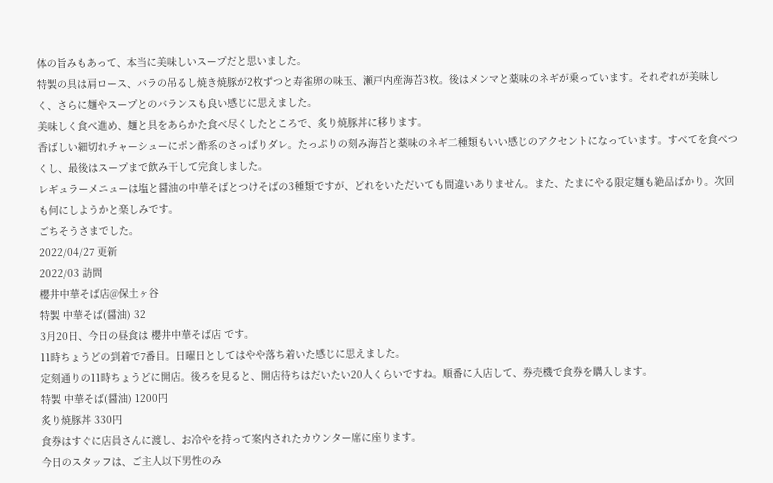体の旨みもあって、本当に美味しいスープだと思いました。
特製の具は肩ロース、バラの吊るし焼き焼豚が2枚ずつと寿雀卵の味玉、瀬戸内産海苔3枚。後はメンマと薬味のネギが乗っています。それぞれが美味しく、さらに麺やスープとのバランスも良い感じに思えました。
美味しく食べ進め、麺と具をあらかた食べ尽くしたところで、炙り焼豚丼に移ります。
香ばしい細切れチャーシューにポン酢系のさっぱりダレ。たっぷりの刻み海苔と薬味のネギ二種類もいい感じのアクセントになっています。すべてを食べつくし、最後はスープまで飲み干して完食しました。
レギュラーメニューは塩と醤油の中華そばとつけそばの3種類ですが、どれをいただいても間違いありません。また、たまにやる限定麺も絶品ばかり。次回も何にしようかと楽しみです。
ごちそうさまでした。
2022/04/27 更新
2022/03 訪問
櫻井中華そば店@保土ヶ谷
特製 中華そば(醤油) 32
3月20日、今日の昼食は 櫻井中華そば店 です。
11時ちょうどの到着で7番目。日曜日としてはやや落ち着いた感じに思えました。
定刻通りの11時ちょうどに開店。後ろを見ると、開店待ちはだいたい20人くらいですね。順番に入店して、券売機で食券を購入します。
特製 中華そば(醤油) 1200円
炙り焼豚丼 330円
食券はすぐに店員さんに渡し、お冷やを持って案内されたカウンター席に座ります。
今日のスタッフは、ご主人以下男性のみ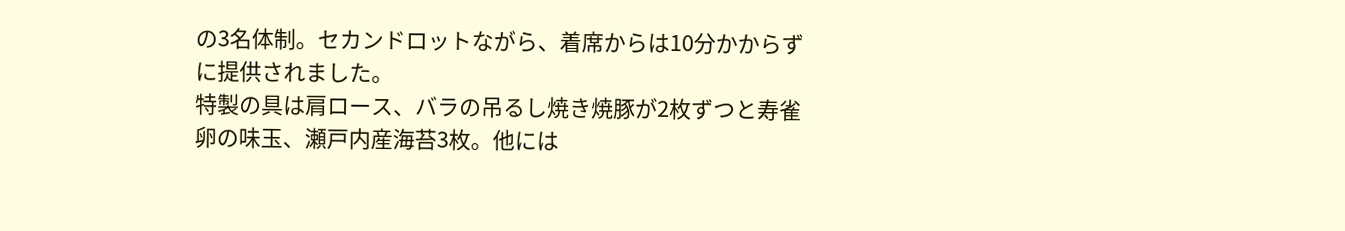の3名体制。セカンドロットながら、着席からは10分かからずに提供されました。
特製の具は肩ロース、バラの吊るし焼き焼豚が2枚ずつと寿雀卵の味玉、瀬戸内産海苔3枚。他には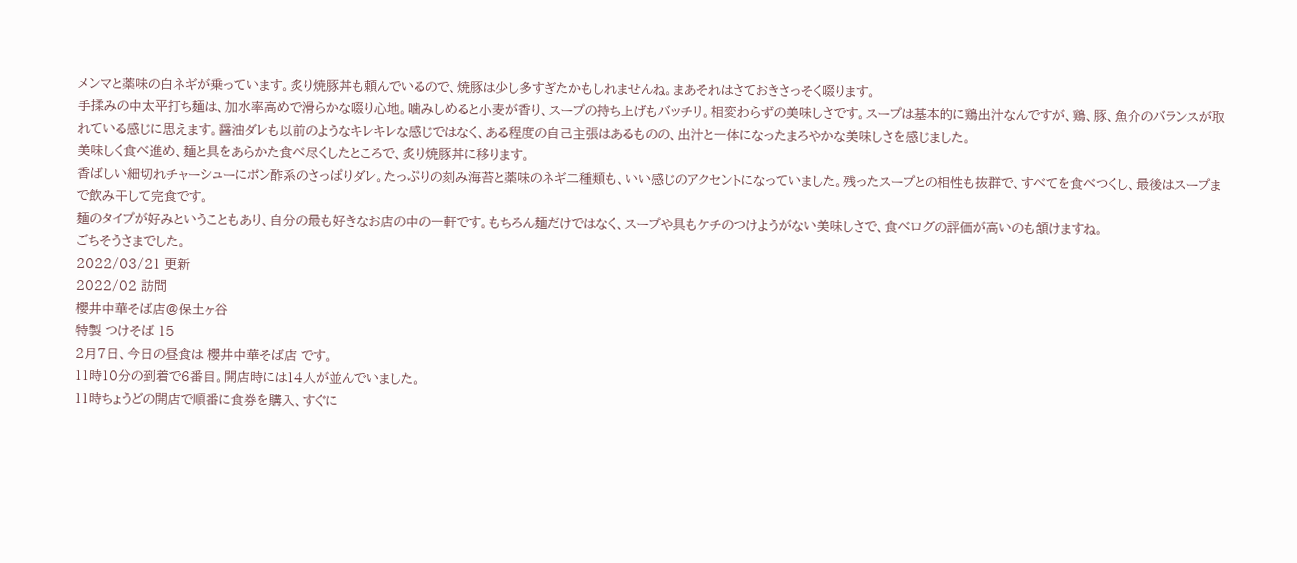メンマと薬味の白ネギが乗っています。炙り焼豚丼も頼んでいるので、焼豚は少し多すぎたかもしれませんね。まあそれはさておきさっそく啜ります。
手揉みの中太平打ち麺は、加水率高めで滑らかな啜り心地。噛みしめると小麦が香り、スープの持ち上げもバッチリ。相変わらずの美味しさです。スープは基本的に鶏出汁なんですが、鶏、豚、魚介のバランスが取れている感じに思えます。醤油ダレも以前のようなキレキレな感じではなく、ある程度の自己主張はあるものの、出汁と一体になったまろやかな美味しさを感じました。
美味しく食べ進め、麺と具をあらかた食べ尽くしたところで、炙り焼豚丼に移ります。
香ばしい細切れチャーシューにポン酢系のさっぱりダレ。たっぷりの刻み海苔と薬味のネギ二種類も、いい感じのアクセントになっていました。残ったスープとの相性も抜群で、すべてを食べつくし、最後はスープまで飲み干して完食です。
麺のタイプが好みということもあり、自分の最も好きなお店の中の一軒です。もちろん麺だけではなく、スープや具もケチのつけようがない美味しさで、食べログの評価が高いのも頷けますね。
ごちそうさまでした。
2022/03/21 更新
2022/02 訪問
櫻井中華そば店@保土ヶ谷
特製 つけそば 15
2月7日、今日の昼食は 櫻井中華そば店 です。
11時10分の到着で6番目。開店時には14人が並んでいました。
11時ちょうどの開店で順番に食券を購入、すぐに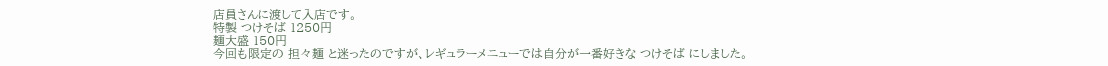店員さんに渡して入店です。
特製 つけそば 1250円
麺大盛 150円
今回も限定の 担々麺 と迷ったのですが、レギュラーメニューでは自分が一番好きな つけそば にしました。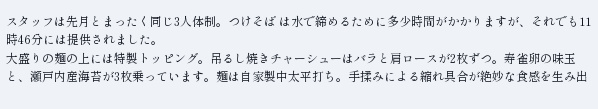スタッフは先月とまったく同じ3人体制。つけそば は水で締めるために多少時間がかかりますが、それでも11時46分には提供されました。
大盛りの麺の上には特製トッピング。吊るし焼きチャーシューはバラと肩ロースが2枚ずつ。寿雀卵の味玉と、瀬戸内産海苔が3枚乗っています。麺は自家製中太平打ち。手揉みによる縮れ具合が絶妙な食感を生み出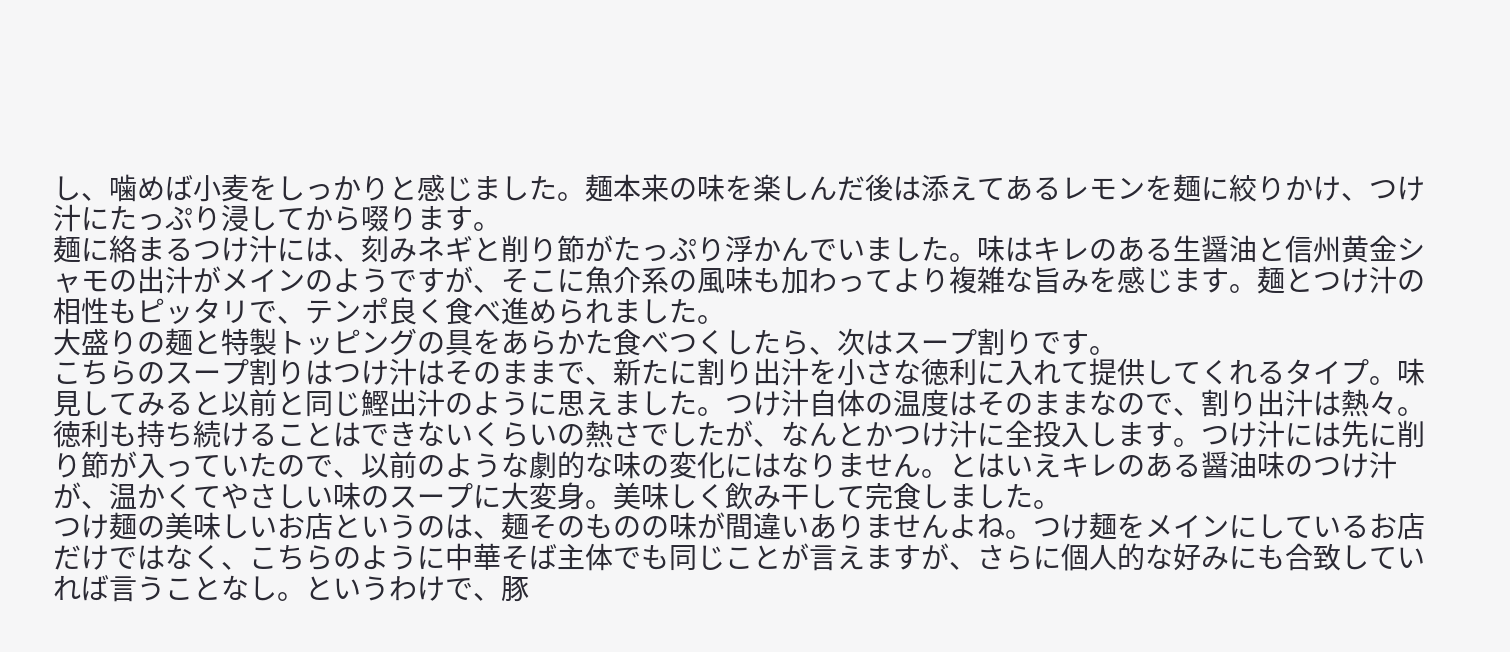し、噛めば小麦をしっかりと感じました。麺本来の味を楽しんだ後は添えてあるレモンを麺に絞りかけ、つけ汁にたっぷり浸してから啜ります。
麺に絡まるつけ汁には、刻みネギと削り節がたっぷり浮かんでいました。味はキレのある生醤油と信州黄金シャモの出汁がメインのようですが、そこに魚介系の風味も加わってより複雑な旨みを感じます。麺とつけ汁の相性もピッタリで、テンポ良く食べ進められました。
大盛りの麺と特製トッピングの具をあらかた食べつくしたら、次はスープ割りです。
こちらのスープ割りはつけ汁はそのままで、新たに割り出汁を小さな徳利に入れて提供してくれるタイプ。味見してみると以前と同じ鰹出汁のように思えました。つけ汁自体の温度はそのままなので、割り出汁は熱々。徳利も持ち続けることはできないくらいの熱さでしたが、なんとかつけ汁に全投入します。つけ汁には先に削り節が入っていたので、以前のような劇的な味の変化にはなりません。とはいえキレのある醤油味のつけ汁が、温かくてやさしい味のスープに大変身。美味しく飲み干して完食しました。
つけ麺の美味しいお店というのは、麺そのものの味が間違いありませんよね。つけ麺をメインにしているお店だけではなく、こちらのように中華そば主体でも同じことが言えますが、さらに個人的な好みにも合致していれば言うことなし。というわけで、豚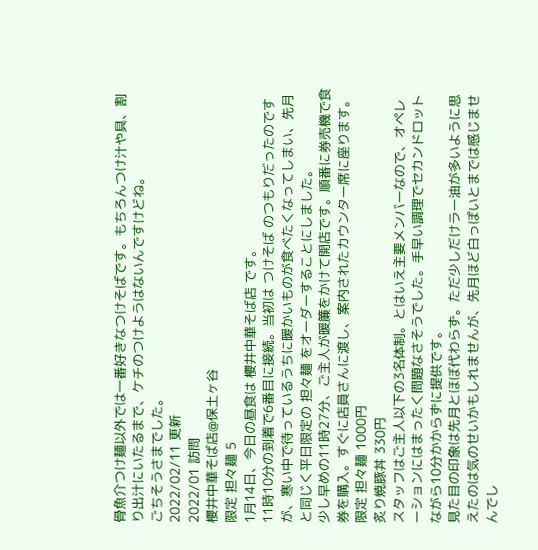骨魚介つけ麺以外では一番好きなつけそばです。もちろんつけ汁や具、割り出汁にいたるまで、ケチのつけようはないんですけどね。
ごちそうさまでした。
2022/02/11 更新
2022/01 訪問
櫻井中華そば店@保土ヶ谷
限定 担々麺 5
1月14日、今日の昼食は 櫻井中華そば店 です。
11時10分の到着で6番目に接続。当初は つけそば のつもりだったのですが、寒い中で待っているうちに暖かいものが食べたくなってしまい、先月と同じく平日限定の 担々麺 をオーダーすることにしました。
少し早めの11時27分、ご主人が暖簾をかけて開店です。順番に券売機で食券を購入。すぐに店員さんに渡し、案内されたカウンター席に座ります。
限定 担々麺 1000円
炙り焼豚丼 330円
スタッフはご主人以下の3名体制。とはいえ主要メンバーなので、オペレーションにはまったく問題なさそうでした。手早い調理でセカンドロットながら10分かからずに提供です。
見た目の印象は先月とほぼ代わらず。ただ少しだけラー油が多いように思えたのは気のせいかもしれませんが、先月ほど白っぽいとまでは感じませんでし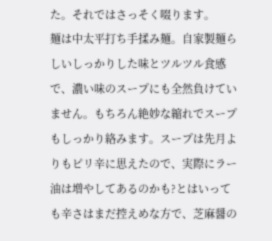た。それではさっそく啜ります。
麺は中太平打ち手揉み麺。自家製麺らしいしっかりした味とツルツル食感で、濃い味のスープにも全然負けていません。もちろん絶妙な縮れでスープもしっかり絡みます。スープは先月よりもピリ辛に思えたので、実際にラー油は増やしてあるのかも?とはいっても辛さはまだ控えめな方で、芝麻醤の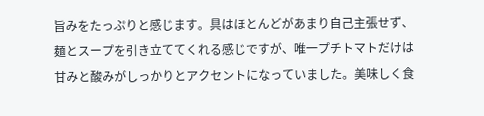旨みをたっぷりと感じます。具はほとんどがあまり自己主張せず、麺とスープを引き立ててくれる感じですが、唯一プチトマトだけは甘みと酸みがしっかりとアクセントになっていました。美味しく食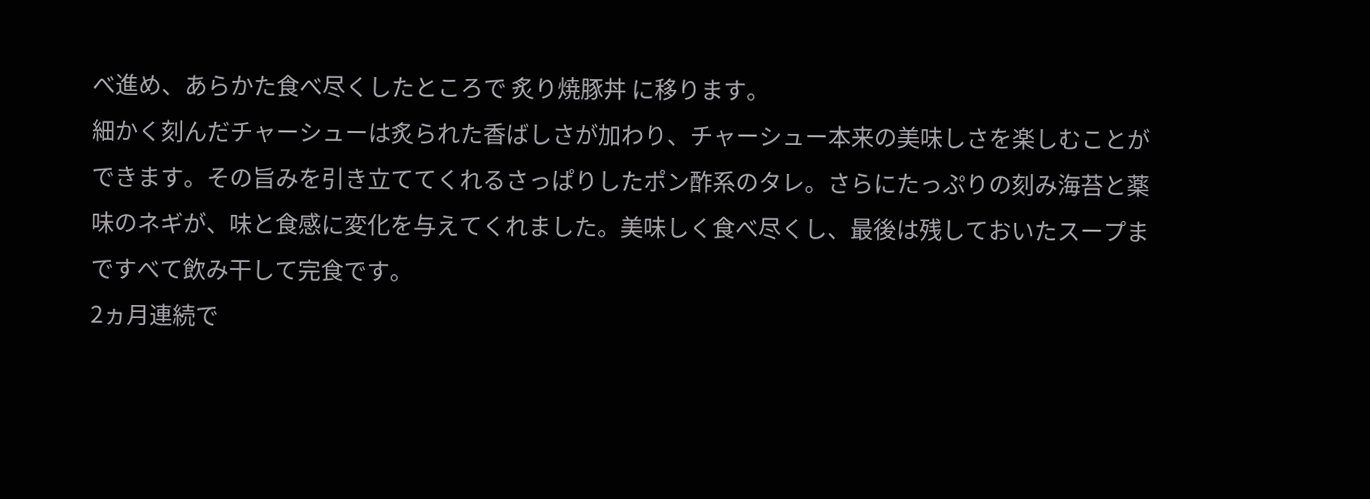べ進め、あらかた食べ尽くしたところで 炙り焼豚丼 に移ります。
細かく刻んだチャーシューは炙られた香ばしさが加わり、チャーシュー本来の美味しさを楽しむことができます。その旨みを引き立ててくれるさっぱりしたポン酢系のタレ。さらにたっぷりの刻み海苔と薬味のネギが、味と食感に変化を与えてくれました。美味しく食べ尽くし、最後は残しておいたスープまですべて飲み干して完食です。
2ヵ月連続で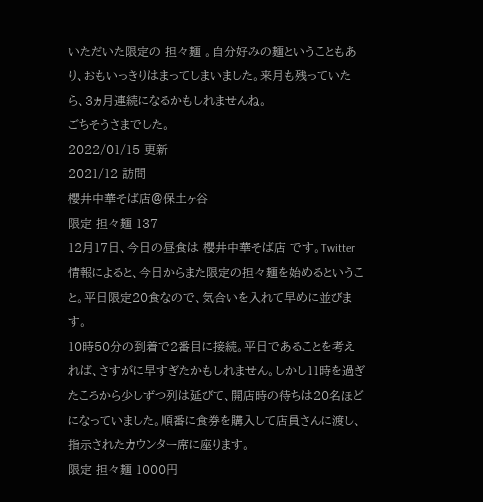いただいた限定の 担々麺 。自分好みの麺ということもあり、おもいっきりはまってしまいました。来月も残っていたら、3ヵ月連続になるかもしれませんね。
ごちそうさまでした。
2022/01/15 更新
2021/12 訪問
櫻井中華そば店@保土ヶ谷
限定 担々麺 137
12月17日、今日の昼食は 櫻井中華そば店 です。Twitter情報によると、今日からまた限定の担々麺を始めるということ。平日限定20食なので、気合いを入れて早めに並びます。
10時50分の到着で2番目に接続。平日であることを考えれば、さすがに早すぎたかもしれません。しかし11時を過ぎたころから少しずつ列は延びて、開店時の待ちは20名ほどになっていました。順番に食券を購入して店員さんに渡し、指示されたカウンター席に座ります。
限定 担々麺 1000円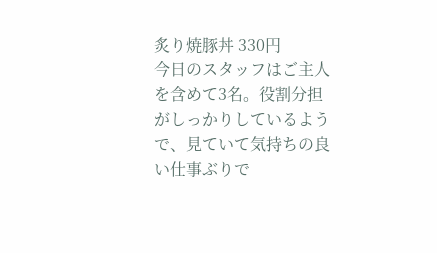炙り焼豚丼 330円
今日のスタッフはご主人を含めて3名。役割分担がしっかりしているようで、見ていて気持ちの良い仕事ぶりで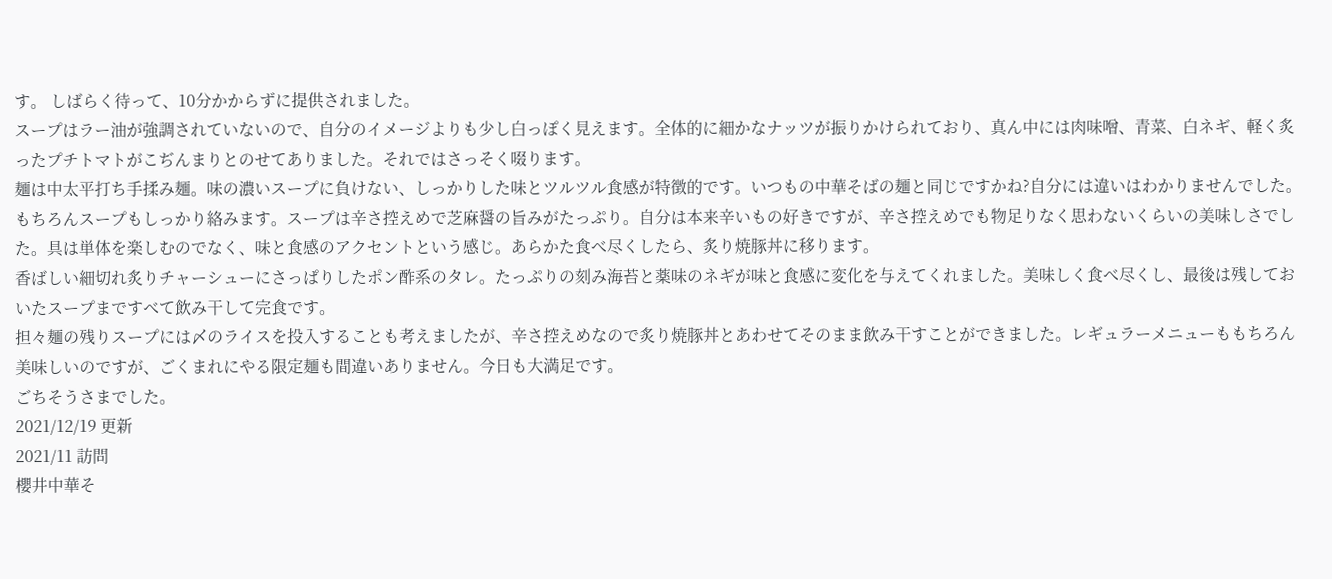す。 しばらく待って、10分かからずに提供されました。
スープはラー油が強調されていないので、自分のイメージよりも少し白っぽく見えます。全体的に細かなナッツが振りかけられており、真ん中には肉味噌、青菜、白ネギ、軽く炙ったプチトマトがこぢんまりとのせてありました。それではさっそく啜ります。
麺は中太平打ち手揉み麺。味の濃いスープに負けない、しっかりした味とツルツル食感が特徴的です。いつもの中華そばの麺と同じですかね?自分には違いはわかりませんでした。もちろんスープもしっかり絡みます。スープは辛さ控えめで芝麻醤の旨みがたっぷり。自分は本来辛いもの好きですが、辛さ控えめでも物足りなく思わないくらいの美味しさでした。具は単体を楽しむのでなく、味と食感のアクセントという感じ。あらかた食べ尽くしたら、炙り焼豚丼に移ります。
香ばしい細切れ炙りチャーシューにさっぱりしたポン酢系のタレ。たっぷりの刻み海苔と薬味のネギが味と食感に変化を与えてくれました。美味しく食べ尽くし、最後は残しておいたスープまですべて飲み干して完食です。
担々麺の残りスープには〆のライスを投入することも考えましたが、辛さ控えめなので炙り焼豚丼とあわせてそのまま飲み干すことができました。レギュラーメニューももちろん美味しいのですが、ごくまれにやる限定麺も間違いありません。今日も大満足です。
ごちそうさまでした。
2021/12/19 更新
2021/11 訪問
櫻井中華そ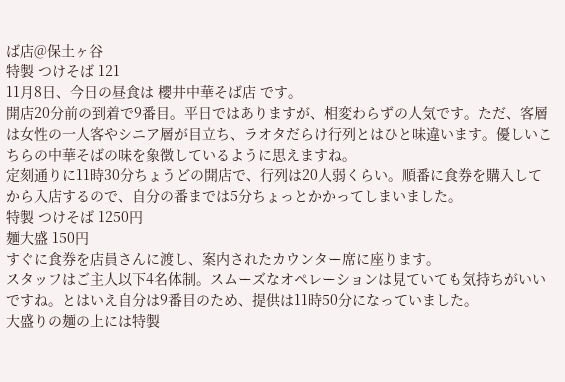ば店@保土ヶ谷
特製 つけそば 121
11月8日、今日の昼食は 櫻井中華そば店 です。
開店20分前の到着で9番目。平日ではありますが、相変わらずの人気です。ただ、客層は女性の一人客やシニア層が目立ち、ラオタだらけ行列とはひと味違います。優しいこちらの中華そばの味を象徴しているように思えますね。
定刻通りに11時30分ちょうどの開店で、行列は20人弱くらい。順番に食券を購入してから入店するので、自分の番までは5分ちょっとかかってしまいました。
特製 つけそば 1250円
麺大盛 150円
すぐに食券を店員さんに渡し、案内されたカウンター席に座ります。
スタッフはご主人以下4名体制。スムーズなオペレーションは見ていても気持ちがいいですね。とはいえ自分は9番目のため、提供は11時50分になっていました。
大盛りの麺の上には特製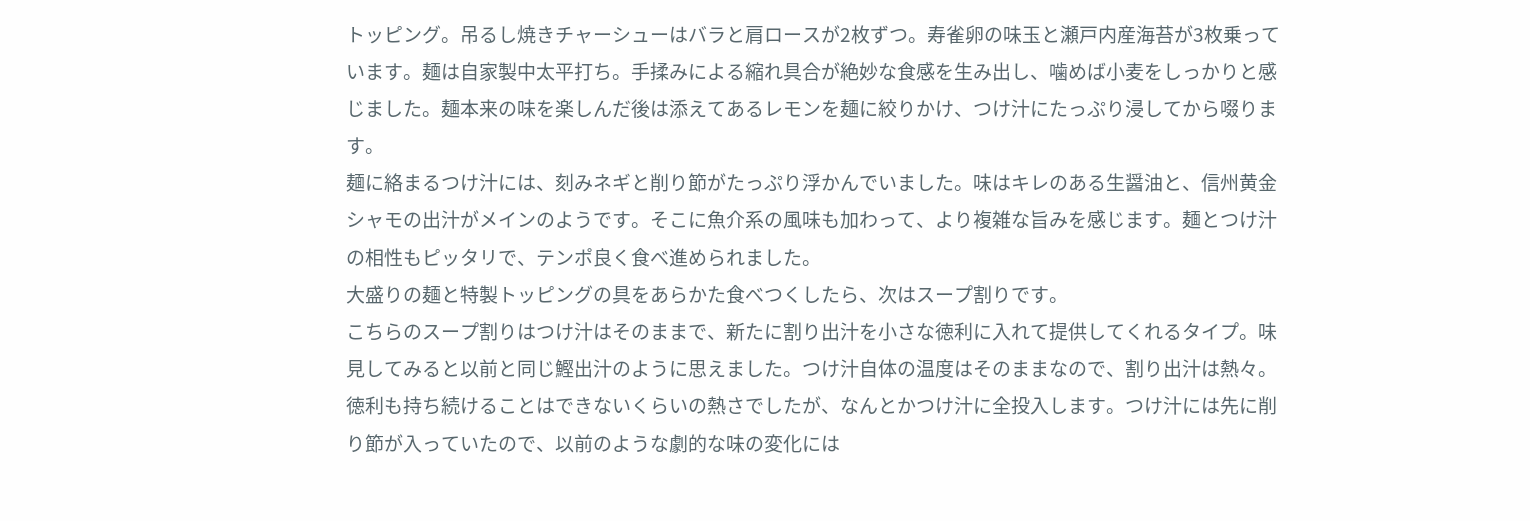トッピング。吊るし焼きチャーシューはバラと肩ロースが2枚ずつ。寿雀卵の味玉と瀬戸内産海苔が3枚乗っています。麺は自家製中太平打ち。手揉みによる縮れ具合が絶妙な食感を生み出し、噛めば小麦をしっかりと感じました。麺本来の味を楽しんだ後は添えてあるレモンを麺に絞りかけ、つけ汁にたっぷり浸してから啜ります。
麺に絡まるつけ汁には、刻みネギと削り節がたっぷり浮かんでいました。味はキレのある生醤油と、信州黄金シャモの出汁がメインのようです。そこに魚介系の風味も加わって、より複雑な旨みを感じます。麺とつけ汁の相性もピッタリで、テンポ良く食べ進められました。
大盛りの麺と特製トッピングの具をあらかた食べつくしたら、次はスープ割りです。
こちらのスープ割りはつけ汁はそのままで、新たに割り出汁を小さな徳利に入れて提供してくれるタイプ。味見してみると以前と同じ鰹出汁のように思えました。つけ汁自体の温度はそのままなので、割り出汁は熱々。徳利も持ち続けることはできないくらいの熱さでしたが、なんとかつけ汁に全投入します。つけ汁には先に削り節が入っていたので、以前のような劇的な味の変化には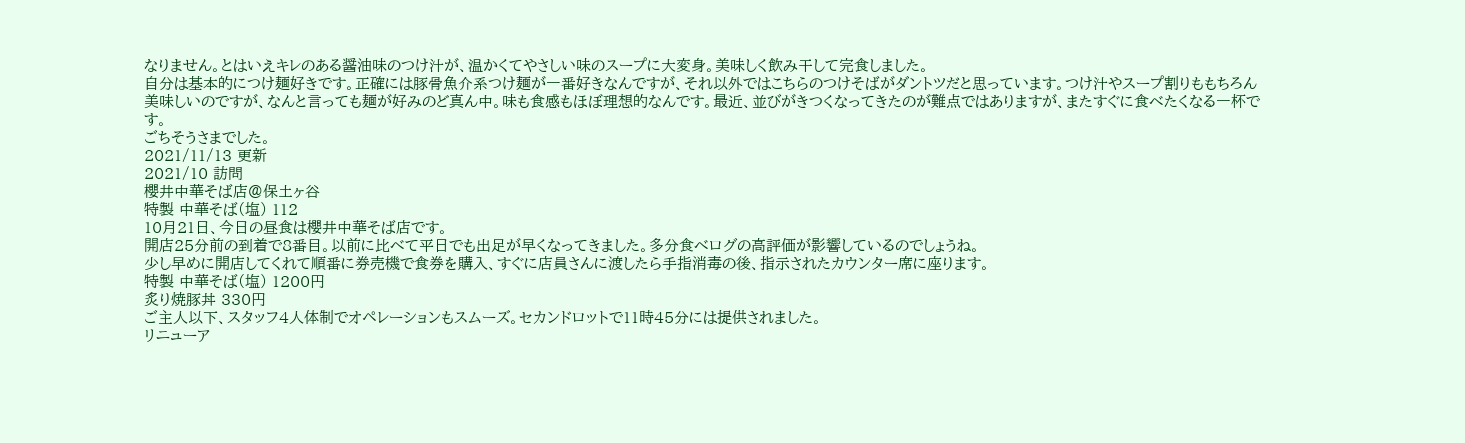なりません。とはいえキレのある醤油味のつけ汁が、温かくてやさしい味のスープに大変身。美味しく飲み干して完食しました。
自分は基本的につけ麺好きです。正確には豚骨魚介系つけ麺が一番好きなんですが、それ以外ではこちらのつけそばがダントツだと思っています。つけ汁やスープ割りももちろん美味しいのですが、なんと言っても麺が好みのど真ん中。味も食感もほぼ理想的なんです。最近、並びがきつくなってきたのが難点ではありますが、またすぐに食べたくなる一杯です。
ごちそうさまでした。
2021/11/13 更新
2021/10 訪問
櫻井中華そば店@保土ヶ谷
特製 中華そば(塩) 112
10月21日、今日の昼食は櫻井中華そば店です。
開店25分前の到着で8番目。以前に比べて平日でも出足が早くなってきました。多分食べログの高評価が影響しているのでしょうね。
少し早めに開店してくれて順番に券売機で食券を購入、すぐに店員さんに渡したら手指消毒の後、指示されたカウンター席に座ります。
特製 中華そば(塩) 1200円
炙り焼豚丼 330円
ご主人以下、スタッフ4人体制でオペレーションもスムーズ。セカンドロットで11時45分には提供されました。
リニューア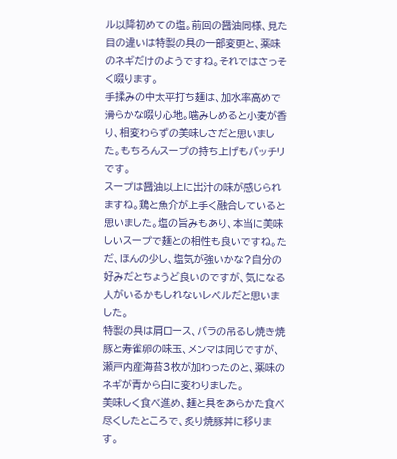ル以降初めての塩。前回の醤油同様、見た目の違いは特製の具の一部変更と、薬味のネギだけのようですね。それではさっそく啜ります。
手揉みの中太平打ち麺は、加水率高めで滑らかな啜り心地。噛みしめると小麦が香り、相変わらずの美味しさだと思いました。もちろんスープの持ち上げもバッチリです。
スープは醤油以上に出汁の味が感じられますね。鶏と魚介が上手く融合していると思いました。塩の旨みもあり、本当に美味しいスープで麺との相性も良いですね。ただ、ほんの少し、塩気が強いかな?自分の好みだとちょうど良いのですが、気になる人がいるかもしれないレベルだと思いました。
特製の具は肩ロース、バラの吊るし焼き焼豚と寿雀卵の味玉、メンマは同じですが、瀬戸内産海苔3枚が加わったのと、薬味のネギが青から白に変わりました。
美味しく食べ進め、麺と具をあらかた食べ尽くしたところで、炙り焼豚丼に移ります。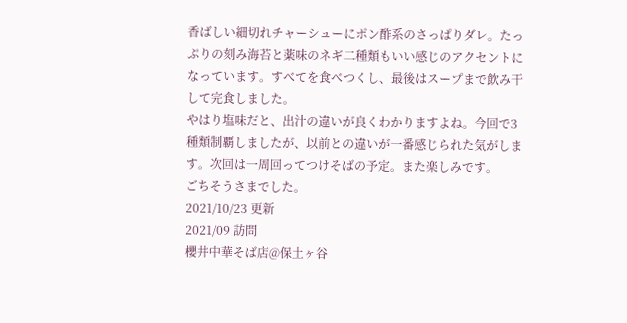香ばしい細切れチャーシューにポン酢系のさっぱりダレ。たっぷりの刻み海苔と薬味のネギ二種類もいい感じのアクセントになっています。すべてを食べつくし、最後はスープまで飲み干して完食しました。
やはり塩味だと、出汁の違いが良くわかりますよね。今回で3種類制覇しましたが、以前との違いが一番感じられた気がします。次回は一周回ってつけそばの予定。また楽しみです。
ごちそうさまでした。
2021/10/23 更新
2021/09 訪問
櫻井中華そば店@保土ヶ谷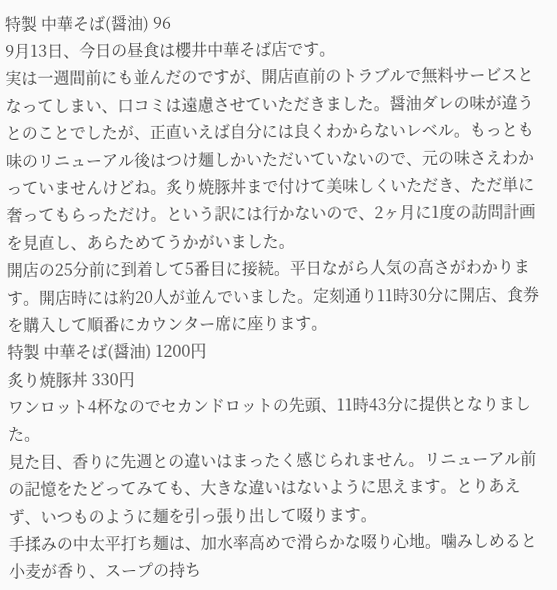特製 中華そば(醤油) 96
9月13日、今日の昼食は櫻井中華そば店です。
実は一週間前にも並んだのですが、開店直前のトラブルで無料サービスとなってしまい、口コミは遠慮させていただきました。醤油ダレの味が違うとのことでしたが、正直いえば自分には良くわからないレベル。もっとも味のリニューアル後はつけ麺しかいただいていないので、元の味さえわかっていませんけどね。炙り焼豚丼まで付けて美味しくいただき、ただ単に奢ってもらっただけ。という訳には行かないので、2ヶ月に1度の訪問計画を見直し、あらためてうかがいました。
開店の25分前に到着して5番目に接続。平日ながら人気の高さがわかります。開店時には約20人が並んでいました。定刻通り11時30分に開店、食券を購入して順番にカウンター席に座ります。
特製 中華そば(醤油) 1200円
炙り焼豚丼 330円
ワンロット4杯なのでセカンドロットの先頭、11時43分に提供となりました。
見た目、香りに先週との違いはまったく感じられません。リニューアル前の記憶をたどってみても、大きな違いはないように思えます。とりあえず、いつものように麺を引っ張り出して啜ります。
手揉みの中太平打ち麺は、加水率高めで滑らかな啜り心地。噛みしめると小麦が香り、スープの持ち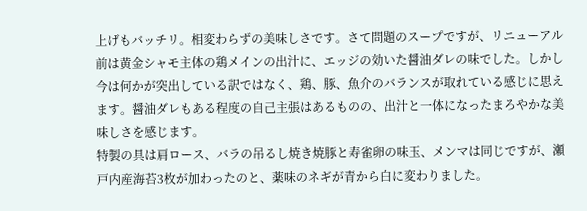上げもバッチリ。相変わらずの美味しさです。さて問題のスープですが、リニューアル前は黄金シャモ主体の鶏メインの出汁に、エッジの効いた醤油ダレの味でした。しかし今は何かが突出している訳ではなく、鶏、豚、魚介のバランスが取れている感じに思えます。醤油ダレもある程度の自己主張はあるものの、出汁と一体になったまろやかな美味しさを感じます。
特製の具は肩ロース、バラの吊るし焼き焼豚と寿雀卵の味玉、メンマは同じですが、瀬戸内産海苔3枚が加わったのと、薬味のネギが青から白に変わりました。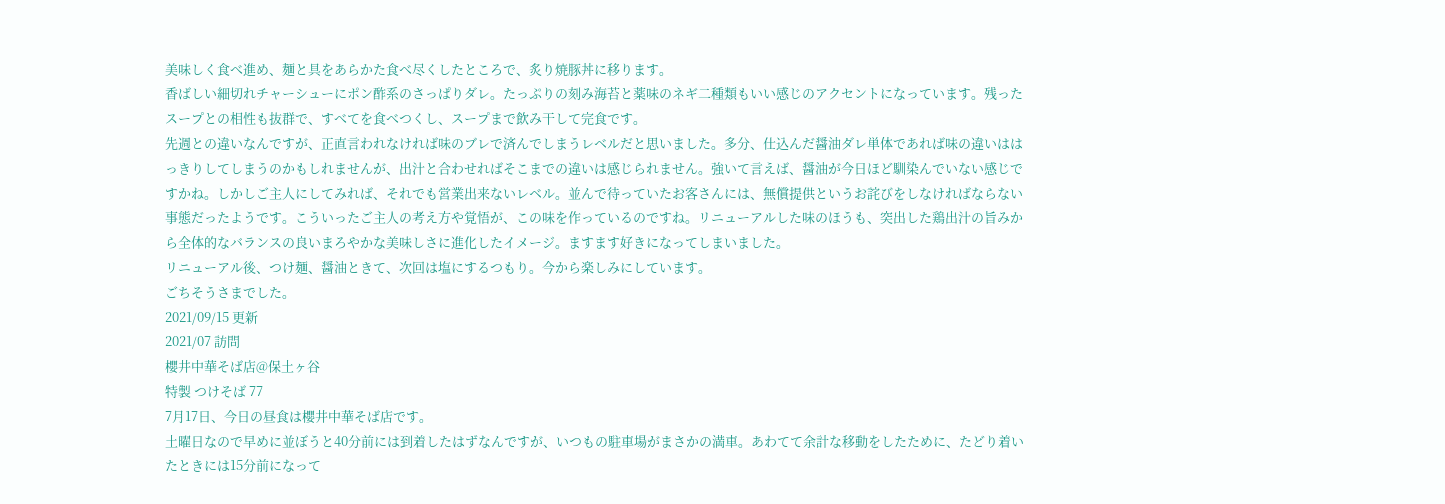美味しく食べ進め、麺と具をあらかた食べ尽くしたところで、炙り焼豚丼に移ります。
香ばしい細切れチャーシューにポン酢系のさっぱりダレ。たっぷりの刻み海苔と薬味のネギ二種類もいい感じのアクセントになっています。残ったスープとの相性も抜群で、すべてを食べつくし、スープまで飲み干して完食です。
先週との違いなんですが、正直言われなければ味のブレで済んでしまうレベルだと思いました。多分、仕込んだ醤油ダレ単体であれば味の違いははっきりしてしまうのかもしれませんが、出汁と合わせればそこまでの違いは感じられません。強いて言えば、醤油が今日ほど馴染んでいない感じですかね。しかしご主人にしてみれば、それでも営業出来ないレベル。並んで待っていたお客さんには、無償提供というお詫びをしなければならない事態だったようです。こういったご主人の考え方や覚悟が、この味を作っているのですね。リニューアルした味のほうも、突出した鶏出汁の旨みから全体的なバランスの良いまろやかな美味しさに進化したイメージ。ますます好きになってしまいました。
リニューアル後、つけ麺、醤油ときて、次回は塩にするつもり。今から楽しみにしています。
ごちそうさまでした。
2021/09/15 更新
2021/07 訪問
櫻井中華そば店@保土ヶ谷
特製 つけそば 77
7月17日、今日の昼食は櫻井中華そば店です。
土曜日なので早めに並ぼうと40分前には到着したはずなんですが、いつもの駐車場がまさかの満車。あわてて余計な移動をしたために、たどり着いたときには15分前になって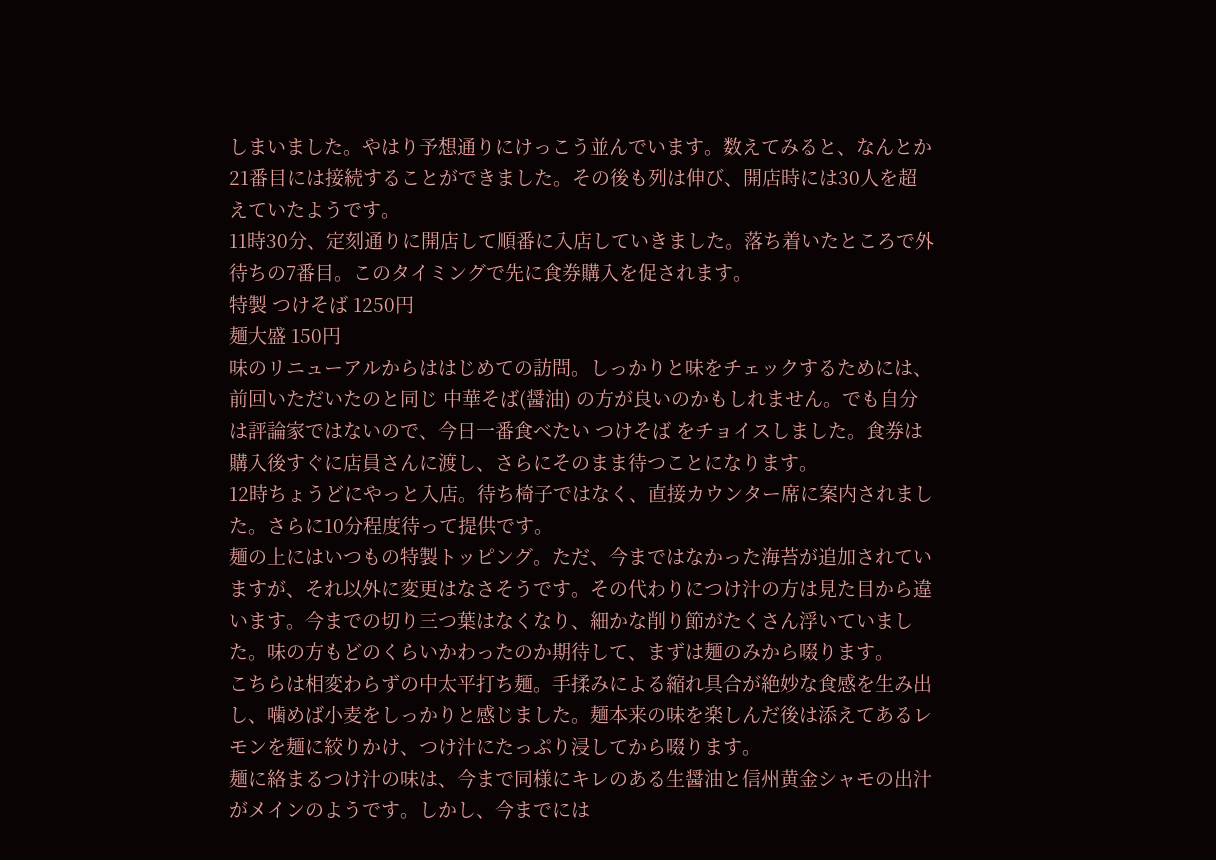しまいました。やはり予想通りにけっこう並んでいます。数えてみると、なんとか21番目には接続することができました。その後も列は伸び、開店時には30人を超えていたようです。
11時30分、定刻通りに開店して順番に入店していきました。落ち着いたところで外待ちの7番目。このタイミングで先に食券購入を促されます。
特製 つけそば 1250円
麺大盛 150円
味のリニューアルからははじめての訪問。しっかりと味をチェックするためには、前回いただいたのと同じ 中華そば(醤油) の方が良いのかもしれません。でも自分は評論家ではないので、今日一番食べたい つけそば をチョイスしました。食券は購入後すぐに店員さんに渡し、さらにそのまま待つことになります。
12時ちょうどにやっと入店。待ち椅子ではなく、直接カウンター席に案内されました。さらに10分程度待って提供です。
麺の上にはいつもの特製トッピング。ただ、今まではなかった海苔が追加されていますが、それ以外に変更はなさそうです。その代わりにつけ汁の方は見た目から違います。今までの切り三つ葉はなくなり、細かな削り節がたくさん浮いていました。味の方もどのくらいかわったのか期待して、まずは麺のみから啜ります。
こちらは相変わらずの中太平打ち麺。手揉みによる縮れ具合が絶妙な食感を生み出し、噛めば小麦をしっかりと感じました。麺本来の味を楽しんだ後は添えてあるレモンを麺に絞りかけ、つけ汁にたっぷり浸してから啜ります。
麺に絡まるつけ汁の味は、今まで同様にキレのある生醤油と信州黄金シャモの出汁がメインのようです。しかし、今までには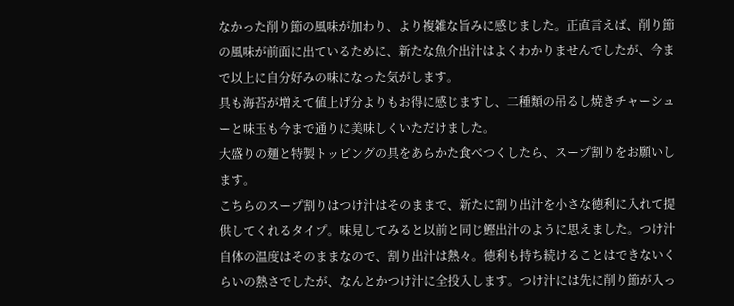なかった削り節の風味が加わり、より複雑な旨みに感じました。正直言えば、削り節の風味が前面に出ているために、新たな魚介出汁はよくわかりませんでしたが、今まで以上に自分好みの味になった気がします。
具も海苔が増えて値上げ分よりもお得に感じますし、二種類の吊るし焼きチャーシューと味玉も今まで通りに美味しくいただけました。
大盛りの麺と特製トッピングの具をあらかた食べつくしたら、スープ割りをお願いします。
こちらのスープ割りはつけ汁はそのままで、新たに割り出汁を小さな徳利に入れて提供してくれるタイプ。味見してみると以前と同じ鰹出汁のように思えました。つけ汁自体の温度はそのままなので、割り出汁は熱々。徳利も持ち続けることはできないくらいの熱さでしたが、なんとかつけ汁に全投入します。つけ汁には先に削り節が入っ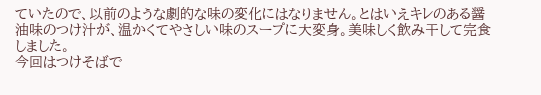ていたので、以前のような劇的な味の変化にはなりません。とはいえキレのある醤油味のつけ汁が、温かくてやさしい味のスープに大変身。美味しく飲み干して完食しました。
今回はつけそばで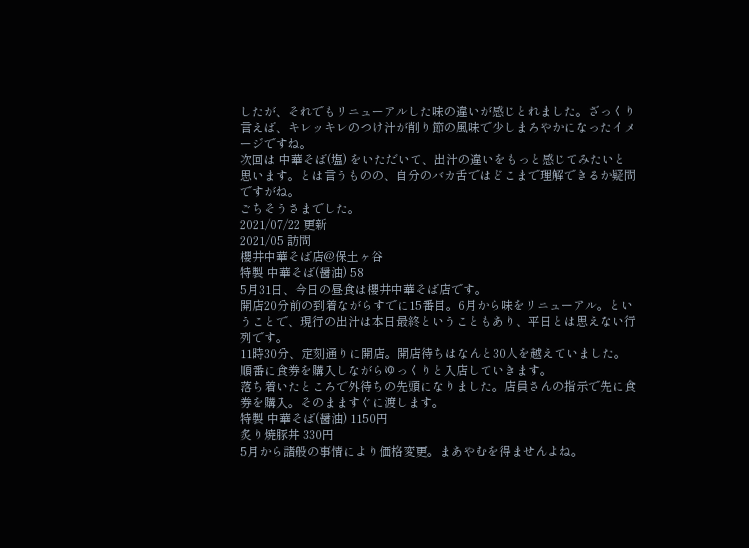したが、それでもリニューアルした味の違いが感じとれました。ざっくり言えば、キレッキレのつけ汁が削り節の風味で少しまろやかになったイメージですね。
次回は 中華そば(塩) をいただいて、出汁の違いをもっと感じてみたいと思います。とは言うものの、自分のバカ舌ではどこまで理解できるか疑問ですがね。
ごちそうさまでした。
2021/07/22 更新
2021/05 訪問
櫻井中華そば店@保土ヶ谷
特製 中華そば(醤油) 58
5月31日、今日の昼食は櫻井中華そば店です。
開店20分前の到着ながらすでに15番目。6月から味をリニューアル。ということで、現行の出汁は本日最終ということもあり、平日とは思えない行列です。
11時30分、定刻通りに開店。開店待ちはなんと30人を越えていました。順番に食券を購入しながらゆっくりと入店していきます。
落ち着いたところで外待ちの先頭になりました。店員さんの指示で先に食券を購入。そのまますぐに渡します。
特製 中華そば(醤油) 1150円
炙り焼豚丼 330円
5月から諸般の事情により価格変更。まあやむを得ませんよね。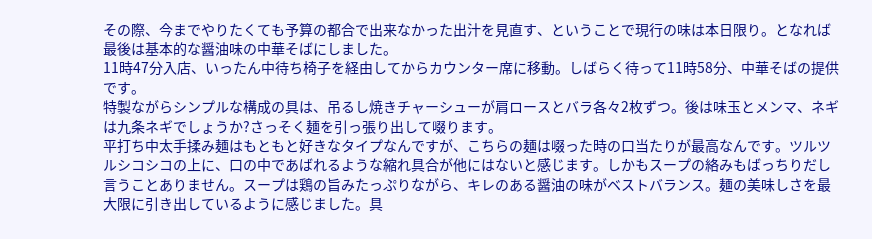その際、今までやりたくても予算の都合で出来なかった出汁を見直す、ということで現行の味は本日限り。となれば最後は基本的な醤油味の中華そばにしました。
11時47分入店、いったん中待ち椅子を経由してからカウンター席に移動。しばらく待って11時58分、中華そばの提供です。
特製ながらシンプルな構成の具は、吊るし焼きチャーシューが肩ロースとバラ各々2枚ずつ。後は味玉とメンマ、ネギは九条ネギでしょうか?さっそく麺を引っ張り出して啜ります。
平打ち中太手揉み麺はもともと好きなタイプなんですが、こちらの麺は啜った時の口当たりが最高なんです。ツルツルシコシコの上に、口の中であばれるような縮れ具合が他にはないと感じます。しかもスープの絡みもばっちりだし言うことありません。スープは鶏の旨みたっぷりながら、キレのある醤油の味がベストバランス。麺の美味しさを最大限に引き出しているように感じました。具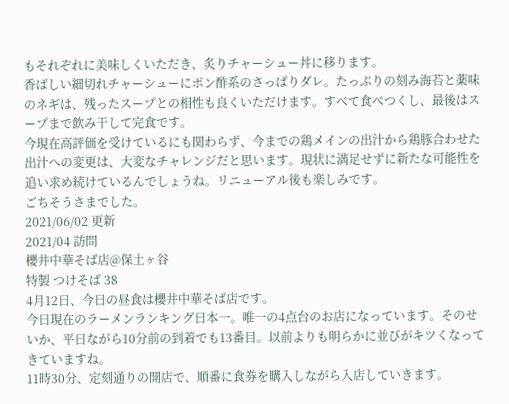もそれぞれに美味しくいただき、炙りチャーシュー丼に移ります。
香ばしい細切れチャーシューにポン酢系のさっぱりダレ。たっぷりの刻み海苔と薬味のネギは、残ったスープとの相性も良くいただけます。すべて食べつくし、最後はスープまで飲み干して完食です。
今現在高評価を受けているにも関わらず、今までの鶏メインの出汁から鶏豚合わせた出汁への変更は、大変なチャレンジだと思います。現状に満足せずに新たな可能性を追い求め続けているんでしょうね。リニューアル後も楽しみです。
ごちそうさまでした。
2021/06/02 更新
2021/04 訪問
櫻井中華そば店@保土ヶ谷
特製 つけそば 38
4月12日、今日の昼食は櫻井中華そば店です。
今日現在のラーメンランキング日本一。唯一の4点台のお店になっています。そのせいか、平日ながら10分前の到着でも13番目。以前よりも明らかに並びがキツくなってきていますね。
11時30分、定刻通りの開店で、順番に食券を購入しながら入店していきます。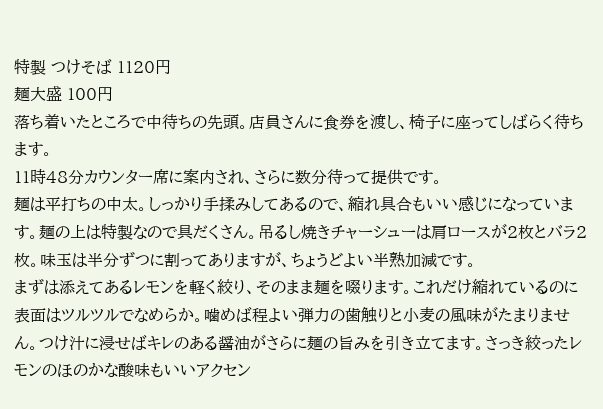特製 つけそば 1120円
麺大盛 100円
落ち着いたところで中待ちの先頭。店員さんに食券を渡し、椅子に座ってしばらく待ちます。
11時48分カウンター席に案内され、さらに数分待って提供です。
麺は平打ちの中太。しっかり手揉みしてあるので、縮れ具合もいい感じになっています。麺の上は特製なので具だくさん。吊るし焼きチャーシューは肩ロースが2枚とバラ2枚。味玉は半分ずつに割ってありますが、ちょうどよい半熟加減です。
まずは添えてあるレモンを軽く絞り、そのまま麺を啜ります。これだけ縮れているのに表面はツルツルでなめらか。噛めば程よい弾力の歯触りと小麦の風味がたまりません。つけ汁に浸せばキレのある醤油がさらに麺の旨みを引き立てます。さっき絞ったレモンのほのかな酸味もいいアクセン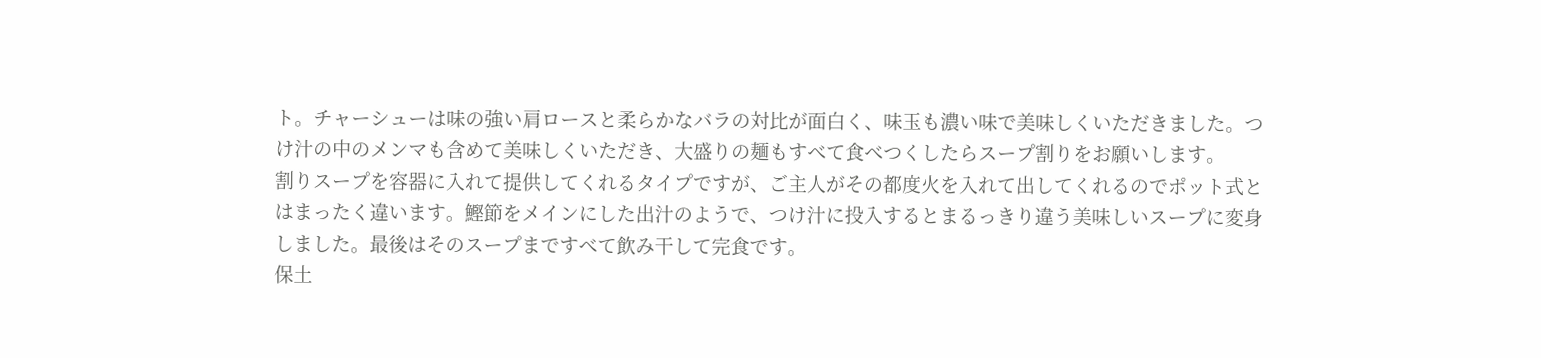ト。チャーシューは味の強い肩ロースと柔らかなバラの対比が面白く、味玉も濃い味で美味しくいただきました。つけ汁の中のメンマも含めて美味しくいただき、大盛りの麺もすべて食べつくしたらスープ割りをお願いします。
割りスープを容器に入れて提供してくれるタイプですが、ご主人がその都度火を入れて出してくれるのでポット式とはまったく違います。鰹節をメインにした出汁のようで、つけ汁に投入するとまるっきり違う美味しいスープに変身しました。最後はそのスープまですべて飲み干して完食です。
保土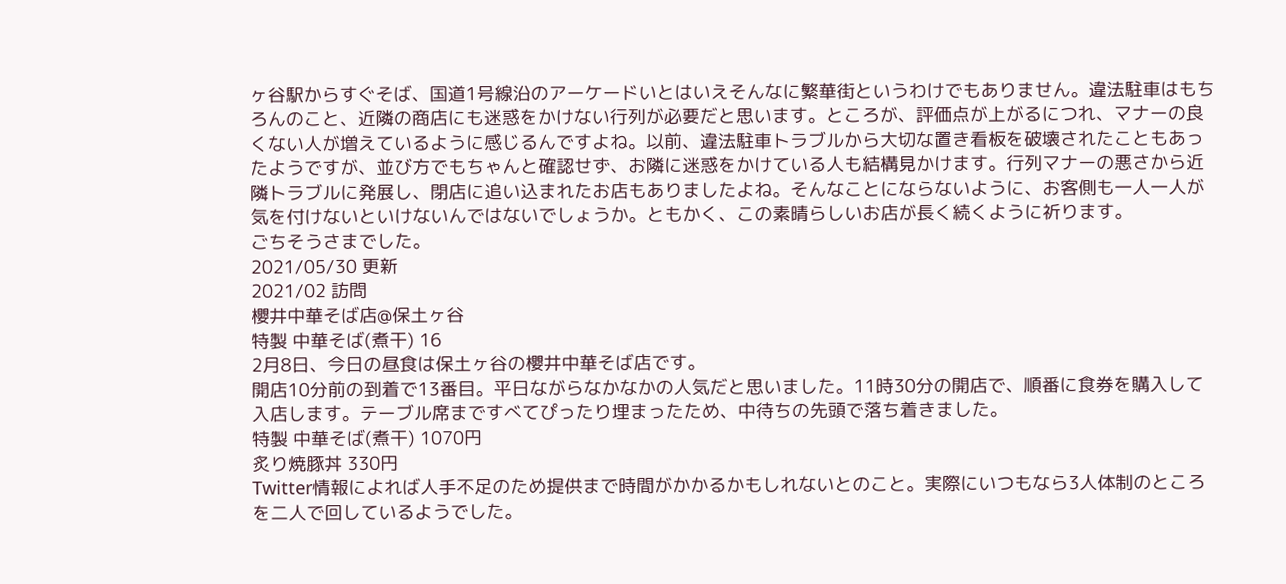ヶ谷駅からすぐそば、国道1号線沿のアーケードいとはいえそんなに繁華街というわけでもありません。違法駐車はもちろんのこと、近隣の商店にも迷惑をかけない行列が必要だと思います。ところが、評価点が上がるにつれ、マナーの良くない人が増えているように感じるんですよね。以前、違法駐車トラブルから大切な置き看板を破壊されたこともあったようですが、並び方でもちゃんと確認せず、お隣に迷惑をかけている人も結構見かけます。行列マナーの悪さから近隣トラブルに発展し、閉店に追い込まれたお店もありましたよね。そんなことにならないように、お客側も一人一人が気を付けないといけないんではないでしょうか。ともかく、この素晴らしいお店が長く続くように祈ります。
ごちそうさまでした。
2021/05/30 更新
2021/02 訪問
櫻井中華そば店@保土ヶ谷
特製 中華そば(煮干) 16
2月8日、今日の昼食は保土ヶ谷の櫻井中華そば店です。
開店10分前の到着で13番目。平日ながらなかなかの人気だと思いました。11時30分の開店で、順番に食券を購入して入店します。テーブル席まですべてぴったり埋まったため、中待ちの先頭で落ち着きました。
特製 中華そば(煮干) 1070円
炙り焼豚丼 330円
Twitter情報によれば人手不足のため提供まで時間がかかるかもしれないとのこと。実際にいつもなら3人体制のところを二人で回しているようでした。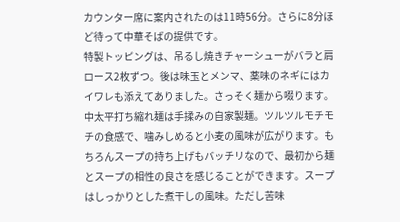カウンター席に案内されたのは11時56分。さらに8分ほど待って中華そばの提供です。
特製トッピングは、吊るし焼きチャーシューがバラと肩ロース2枚ずつ。後は味玉とメンマ、薬味のネギにはカイワレも添えてありました。さっそく麺から啜ります。
中太平打ち縮れ麺は手揉みの自家製麺。ツルツルモチモチの食感で、噛みしめると小麦の風味が広がります。もちろんスープの持ち上げもバッチリなので、最初から麺とスープの相性の良さを感じることができます。スープはしっかりとした煮干しの風味。ただし苦味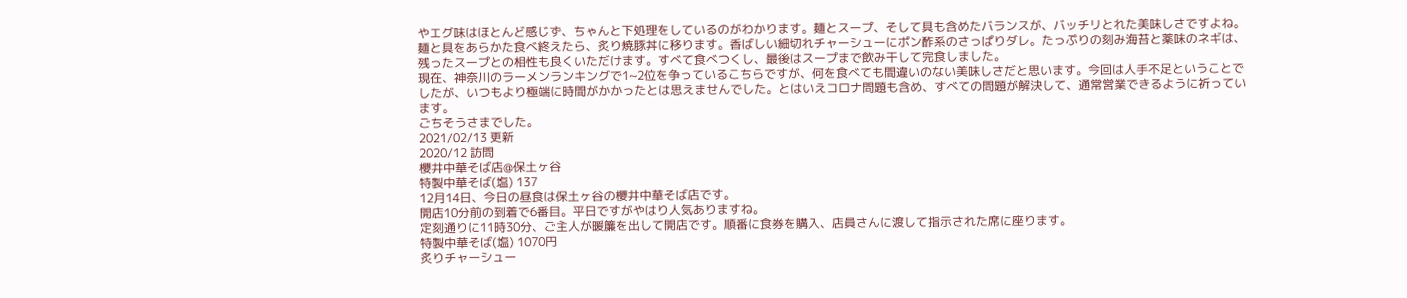やエグ味はほとんど感じず、ちゃんと下処理をしているのがわかります。麺とスープ、そして具も含めたバランスが、バッチリとれた美味しさですよね。
麺と具をあらかた食べ終えたら、炙り焼豚丼に移ります。香ばしい細切れチャーシューにポン酢系のさっぱりダレ。たっぷりの刻み海苔と薬味のネギは、残ったスープとの相性も良くいただけます。すべて食べつくし、最後はスープまで飲み干して完食しました。
現在、神奈川のラーメンランキングで1~2位を争っているこちらですが、何を食べても間違いのない美味しさだと思います。今回は人手不足ということでしたが、いつもより極端に時間がかかったとは思えませんでした。とはいえコロナ問題も含め、すべての問題が解決して、通常営業できるように祈っています。
ごちそうさまでした。
2021/02/13 更新
2020/12 訪問
櫻井中華そば店@保土ヶ谷
特製中華そば(塩) 137
12月14日、今日の昼食は保土ヶ谷の櫻井中華そば店です。
開店10分前の到着で6番目。平日ですがやはり人気ありますね。
定刻通りに11時30分、ご主人が暖簾を出して開店です。順番に食券を購入、店員さんに渡して指示された席に座ります。
特製中華そば(塩) 1070円
炙りチャーシュー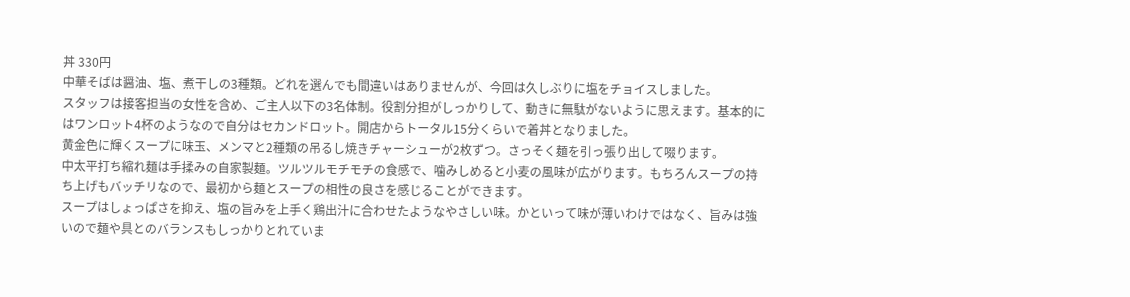丼 330円
中華そばは醤油、塩、煮干しの3種類。どれを選んでも間違いはありませんが、今回は久しぶりに塩をチョイスしました。
スタッフは接客担当の女性を含め、ご主人以下の3名体制。役割分担がしっかりして、動きに無駄がないように思えます。基本的にはワンロット4杯のようなので自分はセカンドロット。開店からトータル15分くらいで着丼となりました。
黄金色に輝くスープに味玉、メンマと2種類の吊るし焼きチャーシューが2枚ずつ。さっそく麺を引っ張り出して啜ります。
中太平打ち縮れ麺は手揉みの自家製麺。ツルツルモチモチの食感で、噛みしめると小麦の風味が広がります。もちろんスープの持ち上げもバッチリなので、最初から麺とスープの相性の良さを感じることができます。
スープはしょっぱさを抑え、塩の旨みを上手く鶏出汁に合わせたようなやさしい味。かといって味が薄いわけではなく、旨みは強いので麺や具とのバランスもしっかりとれていま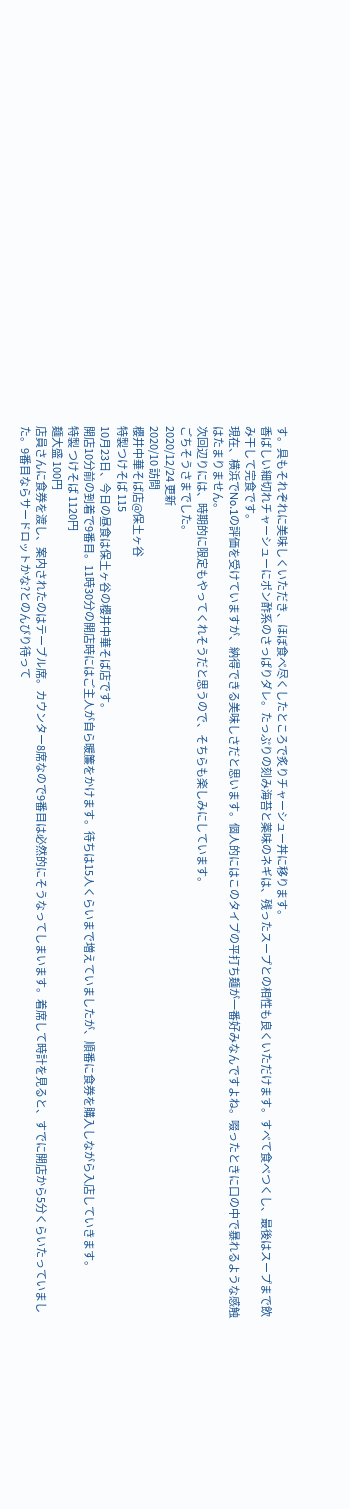す。具もそれぞれに美味しくいただき、ほぼ食べ尽くしたところで炙りチャーシュー丼に移ります。
香ばしい細切れチャーシューにポン酢系のさっぱりダレ。たっぷりの刻み海苔と薬味のネギは、残ったスープとの相性も良くいただけます。すべて食べつくし、最後はスープまで飲み干して完食です。
現在、横浜でNo.1の評価を受けていますが、納得できる美味しさだと思います。個人的にはこのタイプの平打ち麺が一番好みなんですよね。啜ったときに口の中で暴れるような感触はたまりません。
次回辺りには、時期的に限定もやってくれそうだと思うので、そちらも楽しみにしています。
ごちそうさまでした。
2020/12/24 更新
2020/10 訪問
櫻井中華そば店@保土ヶ谷
特製つけそば 115
10月23日、今日の昼食は保土ヶ谷の櫻井中華そば店です。
開店10分前の到着で9番目。11時30分の開店時にはご主人が自ら暖簾をかけます。待ちは15人くらいまで増えていましたが、順番に食券を購入しながら入店していきます。
特製 つけそば 1120円
麺大盛 100円
店員さんに食券を渡し、案内されたのはテーブル席。カウンター8席なので9番目は必然的にそうなってしまいます。着席して時計を見ると、すでに開店から5分くらいたっていました。9番目ならサードロットかな?とのんびり待って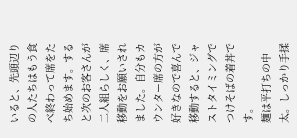いると、先頭辺りの人たちはもう食べ終わって席をたち始めます。すると次のお客さんが二人組らしく、席移動をお願いされました。自分もカウンター席の方が好きなので喜んで移動すると、ジャストタイミングでつけそばの着丼です。
麺は平打ちの中太。しっかり手揉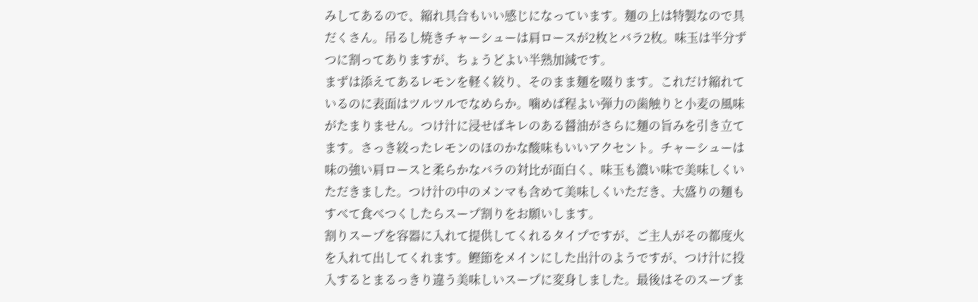みしてあるので、縮れ具合もいい感じになっています。麺の上は特製なので具だくさん。吊るし焼きチャーシューは肩ロースが2枚とバラ2枚。味玉は半分ずつに割ってありますが、ちょうどよい半熟加減です。
まずは添えてあるレモンを軽く絞り、そのまま麺を啜ります。これだけ縮れているのに表面はツルツルでなめらか。噛めば程よい弾力の歯触りと小麦の風味がたまりません。つけ汁に浸せばキレのある醤油がさらに麺の旨みを引き立てます。さっき絞ったレモンのほのかな酸味もいいアクセント。チャーシューは味の強い肩ロースと柔らかなバラの対比が面白く、味玉も濃い味で美味しくいただきました。つけ汁の中のメンマも含めて美味しくいただき、大盛りの麺もすべて食べつくしたらスープ割りをお願いします。
割りスープを容器に入れて提供してくれるタイプですが、ご主人がその都度火を入れて出してくれます。鰹節をメインにした出汁のようですが、つけ汁に投入するとまるっきり違う美味しいスープに変身しました。最後はそのスープま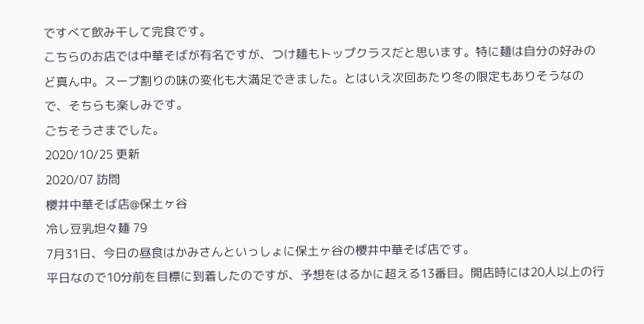ですべて飲み干して完食です。
こちらのお店では中華そばが有名ですが、つけ麺もトップクラスだと思います。特に麺は自分の好みのど真ん中。スープ割りの味の変化も大満足できました。とはいえ次回あたり冬の限定もありそうなので、そちらも楽しみです。
ごちそうさまでした。
2020/10/25 更新
2020/07 訪問
櫻井中華そば店@保土ヶ谷
冷し豆乳坦々麺 79
7月31日、今日の昼食はかみさんといっしょに保土ヶ谷の櫻井中華そば店です。
平日なので10分前を目標に到着したのですが、予想をはるかに超える13番目。開店時には20人以上の行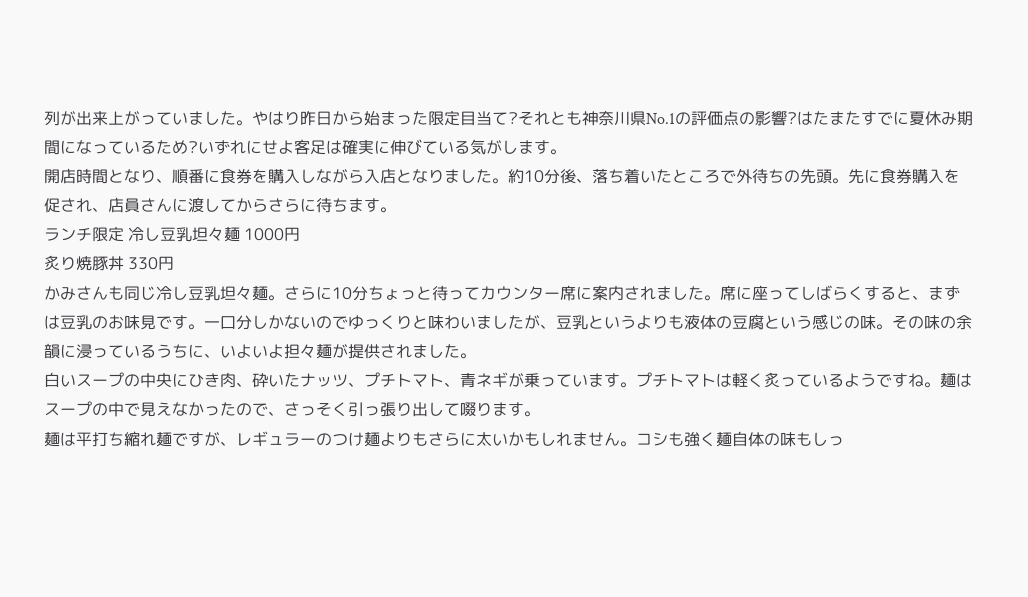列が出来上がっていました。やはり昨日から始まった限定目当て?それとも神奈川県No.1の評価点の影響?はたまたすでに夏休み期間になっているため?いずれにせよ客足は確実に伸びている気がします。
開店時間となり、順番に食券を購入しながら入店となりました。約10分後、落ち着いたところで外待ちの先頭。先に食券購入を促され、店員さんに渡してからさらに待ちます。
ランチ限定 冷し豆乳坦々麺 1000円
炙り焼豚丼 330円
かみさんも同じ冷し豆乳坦々麺。さらに10分ちょっと待ってカウンター席に案内されました。席に座ってしばらくすると、まずは豆乳のお味見です。一口分しかないのでゆっくりと味わいましたが、豆乳というよりも液体の豆腐という感じの味。その味の余韻に浸っているうちに、いよいよ担々麺が提供されました。
白いスープの中央にひき肉、砕いたナッツ、プチトマト、青ネギが乗っています。プチトマトは軽く炙っているようですね。麺はスープの中で見えなかったので、さっそく引っ張り出して啜ります。
麺は平打ち縮れ麺ですが、レギュラーのつけ麺よりもさらに太いかもしれません。コシも強く麺自体の味もしっ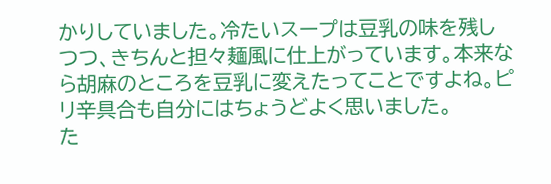かりしていました。冷たいスープは豆乳の味を残しつつ、きちんと担々麺風に仕上がっています。本来なら胡麻のところを豆乳に変えたってことですよね。ピリ辛具合も自分にはちょうどよく思いました。
た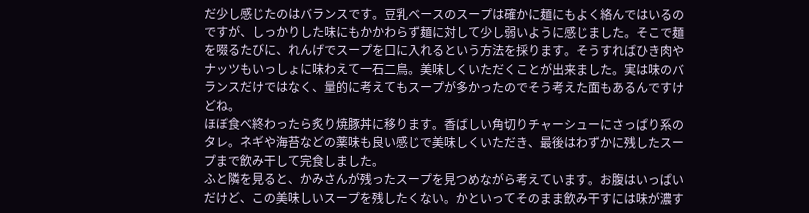だ少し感じたのはバランスです。豆乳ベースのスープは確かに麺にもよく絡んではいるのですが、しっかりした味にもかかわらず麺に対して少し弱いように感じました。そこで麺を啜るたびに、れんげでスープを口に入れるという方法を採ります。そうすればひき肉やナッツもいっしょに味わえて一石二鳥。美味しくいただくことが出来ました。実は味のバランスだけではなく、量的に考えてもスープが多かったのでそう考えた面もあるんですけどね。
ほぼ食べ終わったら炙り焼豚丼に移ります。香ばしい角切りチャーシューにさっぱり系のタレ。ネギや海苔などの薬味も良い感じで美味しくいただき、最後はわずかに残したスープまで飲み干して完食しました。
ふと隣を見ると、かみさんが残ったスープを見つめながら考えています。お腹はいっぱいだけど、この美味しいスープを残したくない。かといってそのまま飲み干すには味が濃す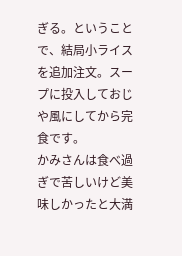ぎる。ということで、結局小ライスを追加注文。スープに投入しておじや風にしてから完食です。
かみさんは食べ過ぎで苦しいけど美味しかったと大満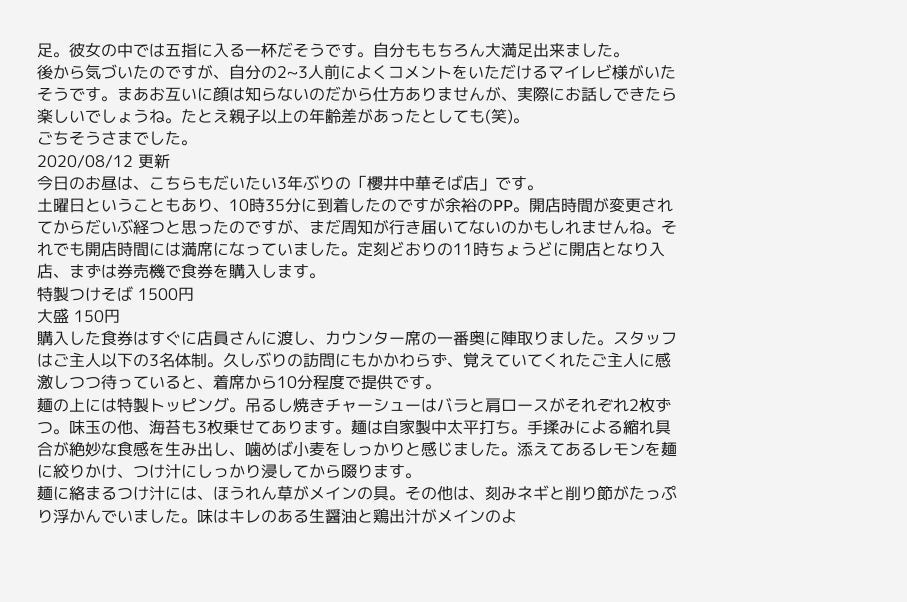足。彼女の中では五指に入る一杯だそうです。自分ももちろん大満足出来ました。
後から気づいたのですが、自分の2~3人前によくコメントをいただけるマイレビ様がいたそうです。まあお互いに顔は知らないのだから仕方ありませんが、実際にお話しできたら楽しいでしょうね。たとえ親子以上の年齢差があったとしても(笑)。
ごちそうさまでした。
2020/08/12 更新
今日のお昼は、こちらもだいたい3年ぶりの「櫻井中華そば店」です。
土曜日ということもあり、10時35分に到着したのですが余裕のPP。開店時間が変更されてからだいぶ経つと思ったのですが、まだ周知が行き届いてないのかもしれませんね。それでも開店時間には満席になっていました。定刻どおりの11時ちょうどに開店となり入店、まずは券売機で食券を購入します。
特製つけそば 1500円
大盛 150円
購入した食券はすぐに店員さんに渡し、カウンター席の一番奥に陣取りました。スタッフはご主人以下の3名体制。久しぶりの訪問にもかかわらず、覚えていてくれたご主人に感激しつつ待っていると、着席から10分程度で提供です。
麺の上には特製トッピング。吊るし焼きチャーシューはバラと肩ロースがそれぞれ2枚ずつ。味玉の他、海苔も3枚乗せてあります。麺は自家製中太平打ち。手揉みによる縮れ具合が絶妙な食感を生み出し、噛めば小麦をしっかりと感じました。添えてあるレモンを麺に絞りかけ、つけ汁にしっかり浸してから啜ります。
麺に絡まるつけ汁には、ほうれん草がメインの具。その他は、刻みネギと削り節がたっぷり浮かんでいました。味はキレのある生醤油と鶏出汁がメインのよ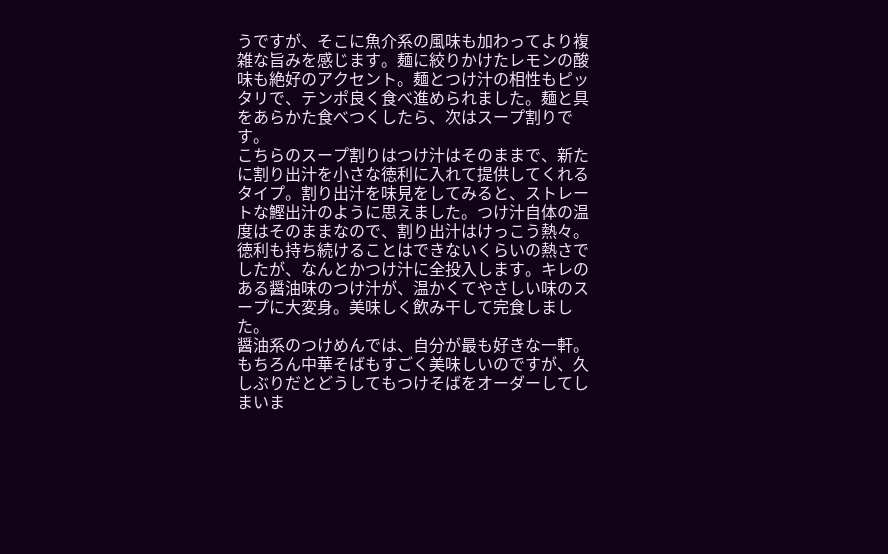うですが、そこに魚介系の風味も加わってより複雑な旨みを感じます。麺に絞りかけたレモンの酸味も絶好のアクセント。麺とつけ汁の相性もピッタリで、テンポ良く食べ進められました。麺と具をあらかた食べつくしたら、次はスープ割りです。
こちらのスープ割りはつけ汁はそのままで、新たに割り出汁を小さな徳利に入れて提供してくれるタイプ。割り出汁を味見をしてみると、ストレートな鰹出汁のように思えました。つけ汁自体の温度はそのままなので、割り出汁はけっこう熱々。徳利も持ち続けることはできないくらいの熱さでしたが、なんとかつけ汁に全投入します。キレのある醤油味のつけ汁が、温かくてやさしい味のスープに大変身。美味しく飲み干して完食しました。
醤油系のつけめんでは、自分が最も好きな一軒。もちろん中華そばもすごく美味しいのですが、久しぶりだとどうしてもつけそばをオーダーしてしまいま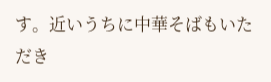す。近いうちに中華そばもいただき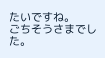たいですね。
ごちそうさまでした。